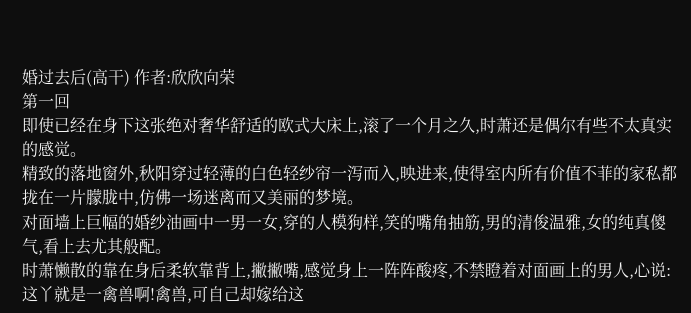婚过去后(高干) 作者:欣欣向荣
第一回
即使已经在身下这张绝对奢华舒适的欧式大床上,滚了一个月之久,时萧还是偶尔有些不太真实的感觉。
精致的落地窗外,秋阳穿过轻薄的白色轻纱帘一泻而入,映进来,使得室内所有价值不菲的家私都拢在一片朦胧中,仿佛一场迷离而又美丽的梦境。
对面墙上巨幅的婚纱油画中一男一女,穿的人模狗样,笑的嘴角抽筋,男的清俊温雅,女的纯真傻气,看上去尤其般配。
时萧懒散的靠在身后柔软靠背上,撇撇嘴,感觉身上一阵阵酸疼,不禁瞪着对面画上的男人,心说:这丫就是一禽兽啊!禽兽,可自己却嫁给这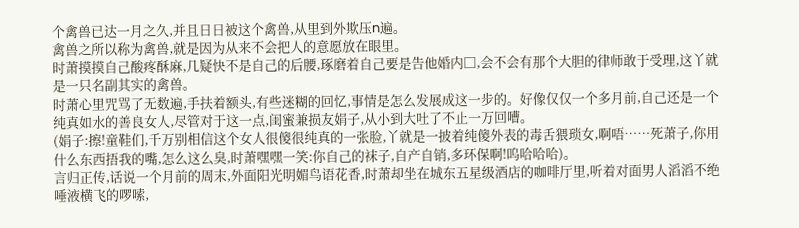个禽兽已达一月之久,并且日日被这个禽兽,从里到外欺压n遍。
禽兽之所以称为禽兽,就是因为从来不会把人的意愿放在眼里。
时萧摸摸自己酸疼酥麻,几疑快不是自己的后腰,琢磨着自己要是告他婚内□,会不会有那个大胆的律师敢于受理,这丫就是一只名副其实的禽兽。
时萧心里咒骂了无数遍,手扶着额头,有些迷糊的回忆,事情是怎么发展成这一步的。好像仅仅一个多月前,自己还是一个纯真如水的善良女人,尽管对于这一点,闺蜜兼损友娟子,从小到大吐了不止一万回嘈。
(娟子:擦!童鞋们,千万别相信这个女人很傻很纯真的一张脸,丫就是一披着纯傻外表的毒舌猥琐女,啊唔……死萧子,你用什么东西捂我的嘴,怎么这么臭,时萧嘿嘿一笑:你自己的袜子,自产自销,多环保啊!呜哈哈哈)。
言归正传,话说一个月前的周末,外面阳光明媚鸟语花香,时萧却坐在城东五星级酒店的咖啡厅里,听着对面男人滔滔不绝唾液横飞的啰嗦,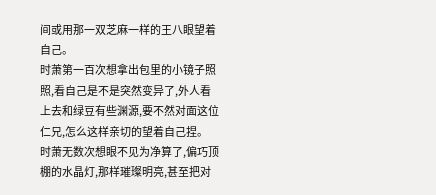间或用那一双芝麻一样的王八眼望着自己。
时萧第一百次想拿出包里的小镜子照照,看自己是不是突然变异了,外人看上去和绿豆有些渊源,要不然对面这位仁兄,怎么这样亲切的望着自己捏。
时萧无数次想眼不见为净算了,偏巧顶棚的水晶灯,那样璀璨明亮,甚至把对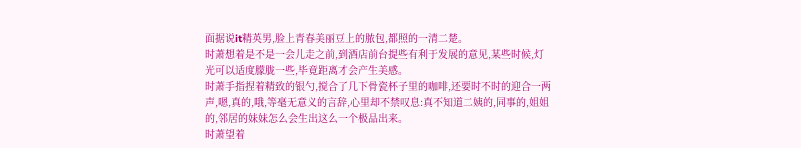面据说it精英男,脸上青春美丽豆上的脓包,都照的一清二楚。
时萧想着是不是一会儿走之前,到酒店前台提些有利于发展的意见,某些时候,灯光可以适度朦胧一些,毕竟距离才会产生美感。
时萧手指捏着精致的银勺,搅合了几下骨瓷杯子里的咖啡,还要时不时的迎合一两声,嗯,真的,哦,等毫无意义的言辞,心里却不禁叹息:真不知道二姨的,同事的,姐姐的,邻居的妹妹怎么会生出这么一个极品出来。
时萧望着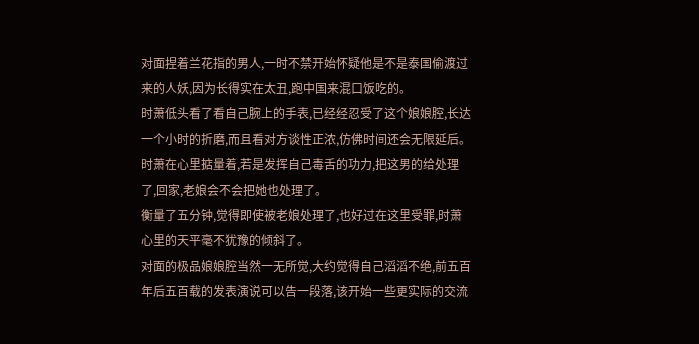对面捏着兰花指的男人,一时不禁开始怀疑他是不是泰国偷渡过来的人妖,因为长得实在太丑,跑中国来混口饭吃的。
时萧低头看了看自己腕上的手表,已经经忍受了这个娘娘腔,长达一个小时的折磨,而且看对方谈性正浓,仿佛时间还会无限延后。
时萧在心里掂量着,若是发挥自己毒舌的功力,把这男的给处理了,回家,老娘会不会把她也处理了。
衡量了五分钟,觉得即使被老娘处理了,也好过在这里受罪,时萧心里的天平毫不犹豫的倾斜了。
对面的极品娘娘腔当然一无所觉,大约觉得自己滔滔不绝,前五百年后五百载的发表演说可以告一段落,该开始一些更实际的交流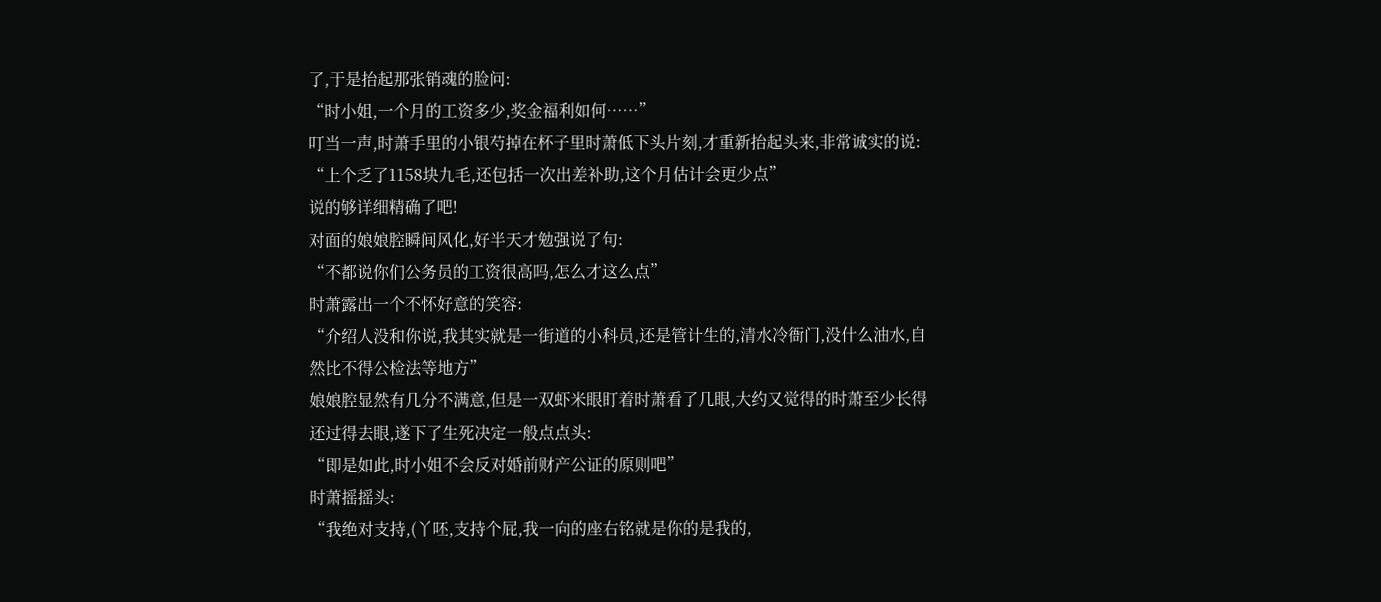了,于是抬起那张销魂的脸问:
“时小姐,一个月的工资多少,奖金福利如何……”
叮当一声,时萧手里的小银芍掉在杯子里时萧低下头片刻,才重新抬起头来,非常诚实的说:
“上个乏了1158块九毛,还包括一次出差补助,这个月估计会更少点”
说的够详细精确了吧!
对面的娘娘腔瞬间风化,好半天才勉强说了句:
“不都说你们公务员的工资很高吗,怎么才这么点”
时萧露出一个不怀好意的笑容:
“介绍人没和你说,我其实就是一街道的小科员,还是管计生的,清水冷衙门,没什么油水,自然比不得公检法等地方”
娘娘腔显然有几分不满意,但是一双虾米眼盯着时萧看了几眼,大约又觉得的时萧至少长得还过得去眼,遂下了生死决定一般点点头:
“即是如此,时小姐不会反对婚前财产公证的原则吧”
时萧摇摇头:
“我绝对支持,(丫呸,支持个屁,我一向的座右铭就是你的是我的,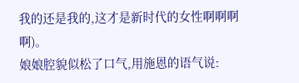我的还是我的,这才是新时代的女性啊啊啊啊)。
娘娘腔貌似松了口气,用施恩的语气说: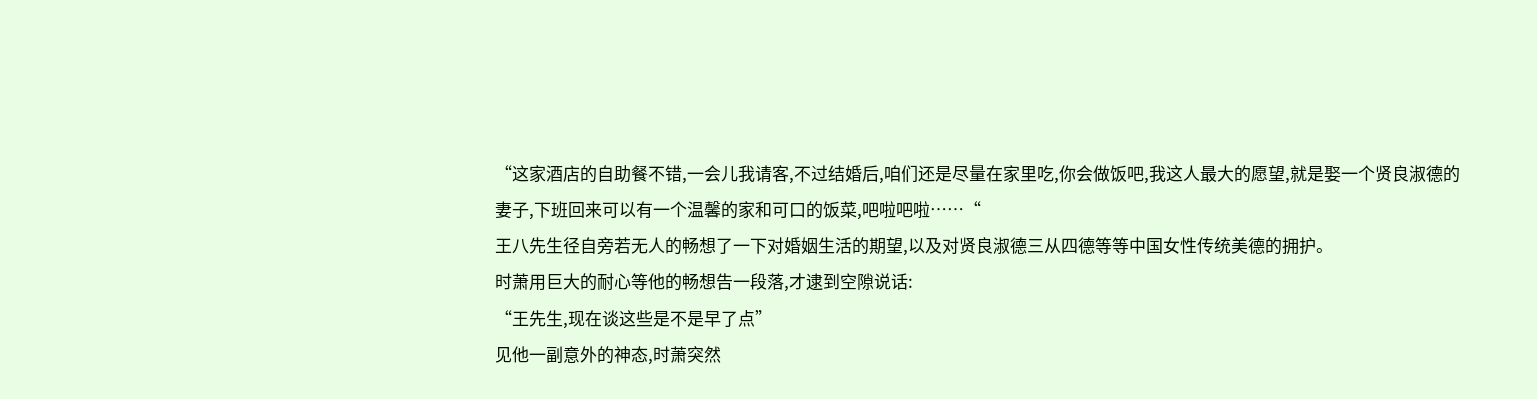“这家酒店的自助餐不错,一会儿我请客,不过结婚后,咱们还是尽量在家里吃,你会做饭吧,我这人最大的愿望,就是娶一个贤良淑德的妻子,下班回来可以有一个温馨的家和可口的饭菜,吧啦吧啦……“
王八先生径自旁若无人的畅想了一下对婚姻生活的期望,以及对贤良淑德三从四德等等中国女性传统美德的拥护。
时萧用巨大的耐心等他的畅想告一段落,才逮到空隙说话:
“王先生,现在谈这些是不是早了点”
见他一副意外的神态,时萧突然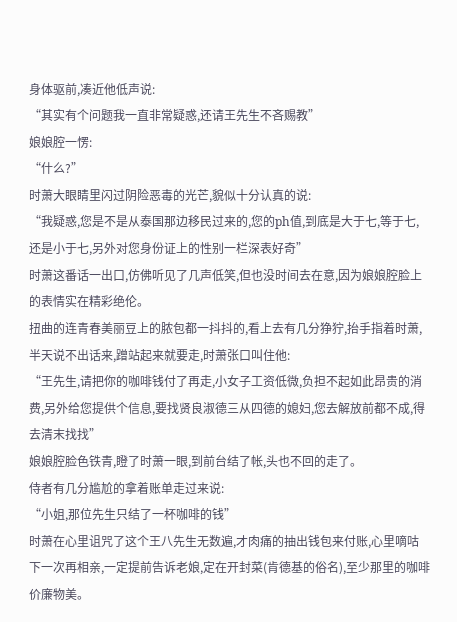身体驱前,凑近他低声说:
“其实有个问题我一直非常疑惑,还请王先生不吝赐教”
娘娘腔一愣:
“什么?”
时萧大眼睛里闪过阴险恶毒的光芒,貌似十分认真的说:
“我疑惑,您是不是从泰国那边移民过来的,您的ph值,到底是大于七,等于七,还是小于七,另外对您身份证上的性别一栏深表好奇”
时萧这番话一出口,仿佛听见了几声低笑,但也没时间去在意,因为娘娘腔脸上的表情实在精彩绝伦。
扭曲的连青春美丽豆上的脓包都一抖抖的,看上去有几分狰狞,抬手指着时萧,半天说不出话来,蹭站起来就要走,时萧张口叫住他:
“王先生,请把你的咖啡钱付了再走,小女子工资低微,负担不起如此昂贵的消费,另外给您提供个信息,要找贤良淑德三从四德的媳妇,您去解放前都不成,得去清末找找”
娘娘腔脸色铁青,瞪了时萧一眼,到前台结了帐,头也不回的走了。
侍者有几分尴尬的拿着账单走过来说:
“小姐,那位先生只结了一杯咖啡的钱”
时萧在心里诅咒了这个王八先生无数遍,才肉痛的抽出钱包来付账,心里嘀咕下一次再相亲,一定提前告诉老娘,定在开封菜(肯德基的俗名),至少那里的咖啡价廉物美。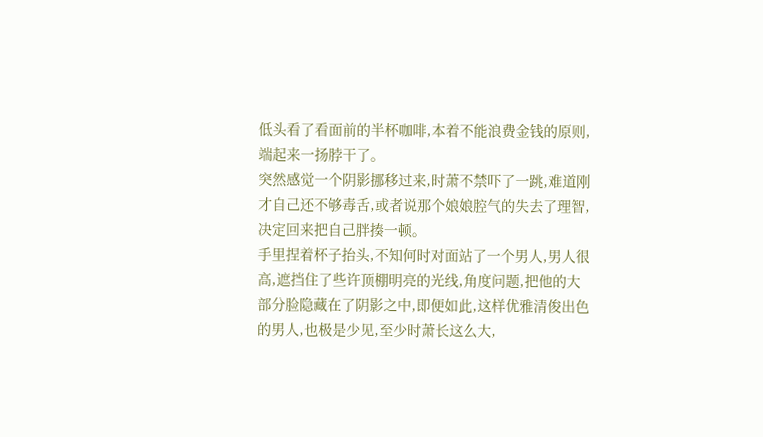低头看了看面前的半杯咖啡,本着不能浪费金钱的原则,端起来一扬脖干了。
突然感觉一个阴影挪移过来,时萧不禁吓了一跳,难道刚才自己还不够毒舌,或者说那个娘娘腔气的失去了理智,决定回来把自己胖揍一顿。
手里捏着杯子抬头,不知何时对面站了一个男人,男人很高,遮挡住了些许顶棚明亮的光线,角度问题,把他的大部分脸隐藏在了阴影之中,即便如此,这样优雅清俊出色的男人,也极是少见,至少时萧长这么大,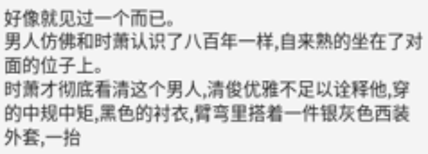好像就见过一个而已。
男人仿佛和时萧认识了八百年一样,自来熟的坐在了对面的位子上。
时萧才彻底看清这个男人,清俊优雅不足以诠释他,穿的中规中矩,黑色的衬衣,臂弯里搭着一件银灰色西装外套,一抬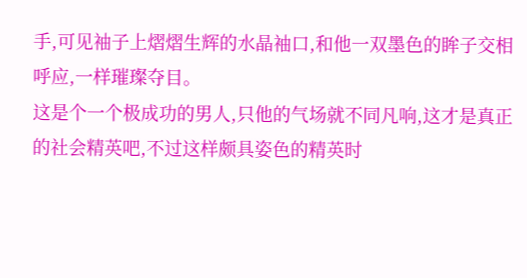手,可见袖子上熠熠生辉的水晶袖口,和他一双墨色的眸子交相呼应,一样璀璨夺目。
这是个一个极成功的男人,只他的气场就不同凡响,这才是真正的社会精英吧,不过这样颇具姿色的精英时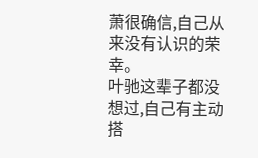萧很确信,自己从来没有认识的荣幸。
叶驰这辈子都没想过,自己有主动搭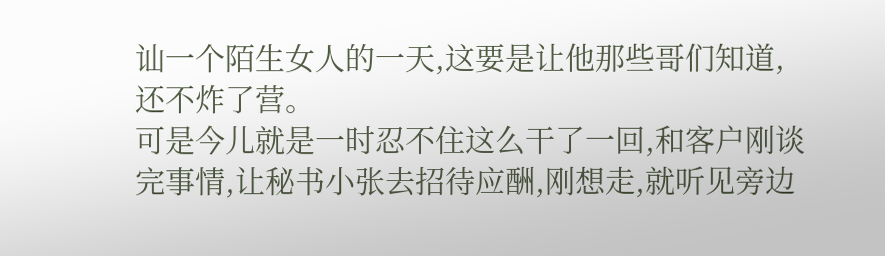讪一个陌生女人的一天,这要是让他那些哥们知道,还不炸了营。
可是今儿就是一时忍不住这么干了一回,和客户刚谈完事情,让秘书小张去招待应酬,刚想走,就听见旁边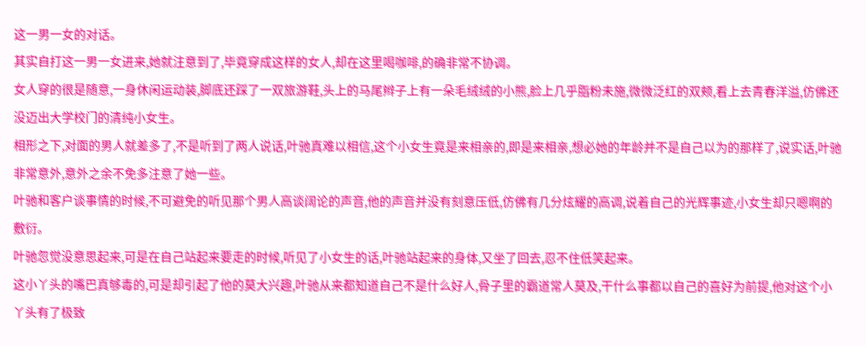这一男一女的对话。
其实自打这一男一女进来,她就注意到了,毕竟穿成这样的女人,却在这里喝咖啡,的确非常不协调。
女人穿的很是随意,一身休闲运动装,脚底还踩了一双旅游鞋,头上的马尾辫子上有一朵毛绒绒的小熊,脸上几乎脂粉未施,微微泛红的双颊,看上去青春洋溢,仿佛还没迈出大学校门的清纯小女生。
相形之下,对面的男人就差多了,不是听到了两人说话,叶驰真难以相信,这个小女生竟是来相亲的,即是来相亲,想必她的年龄并不是自己以为的那样了,说实话,叶驰非常意外,意外之余不免多注意了她一些。
叶驰和客户谈事情的时候,不可避免的听见那个男人高谈阔论的声音,他的声音并没有刻意压低,仿佛有几分炫耀的高调,说着自己的光辉事迹,小女生却只嗯啊的敷衍。
叶驰忽觉没意思起来,可是在自己站起来要走的时候,听见了小女生的话,叶驰站起来的身体,又坐了回去,忍不住低笑起来。
这小丫头的嘴巴真够毒的,可是却引起了他的莫大兴趣,叶驰从来都知道自己不是什么好人,骨子里的霸道常人莫及,干什么事都以自己的喜好为前提,他对这个小丫头有了极致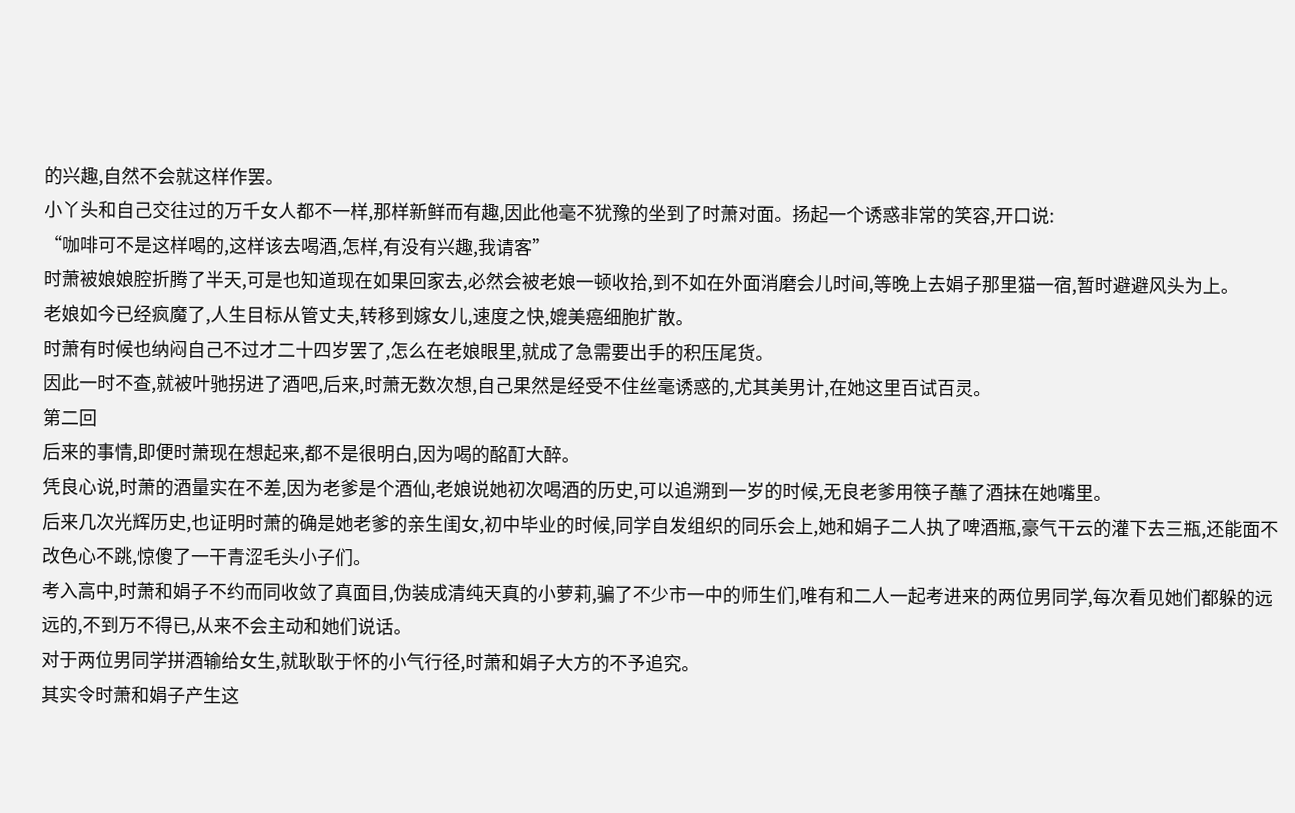的兴趣,自然不会就这样作罢。
小丫头和自己交往过的万千女人都不一样,那样新鲜而有趣,因此他毫不犹豫的坐到了时萧对面。扬起一个诱惑非常的笑容,开口说:
“咖啡可不是这样喝的,这样该去喝酒,怎样,有没有兴趣,我请客”
时萧被娘娘腔折腾了半天,可是也知道现在如果回家去,必然会被老娘一顿收拾,到不如在外面消磨会儿时间,等晚上去娟子那里猫一宿,暂时避避风头为上。
老娘如今已经疯魔了,人生目标从管丈夫,转移到嫁女儿,速度之快,媲美癌细胞扩散。
时萧有时候也纳闷自己不过才二十四岁罢了,怎么在老娘眼里,就成了急需要出手的积压尾货。
因此一时不查,就被叶驰拐进了酒吧,后来,时萧无数次想,自己果然是经受不住丝毫诱惑的,尤其美男计,在她这里百试百灵。
第二回
后来的事情,即便时萧现在想起来,都不是很明白,因为喝的酩酊大醉。
凭良心说,时萧的酒量实在不差,因为老爹是个酒仙,老娘说她初次喝酒的历史,可以追溯到一岁的时候,无良老爹用筷子蘸了酒抹在她嘴里。
后来几次光辉历史,也证明时萧的确是她老爹的亲生闺女,初中毕业的时候,同学自发组织的同乐会上,她和娟子二人执了啤酒瓶,豪气干云的灌下去三瓶,还能面不改色心不跳,惊傻了一干青涩毛头小子们。
考入高中,时萧和娟子不约而同收敛了真面目,伪装成清纯天真的小萝莉,骗了不少市一中的师生们,唯有和二人一起考进来的两位男同学,每次看见她们都躲的远远的,不到万不得已,从来不会主动和她们说话。
对于两位男同学拼酒输给女生,就耿耿于怀的小气行径,时萧和娟子大方的不予追究。
其实令时萧和娟子产生这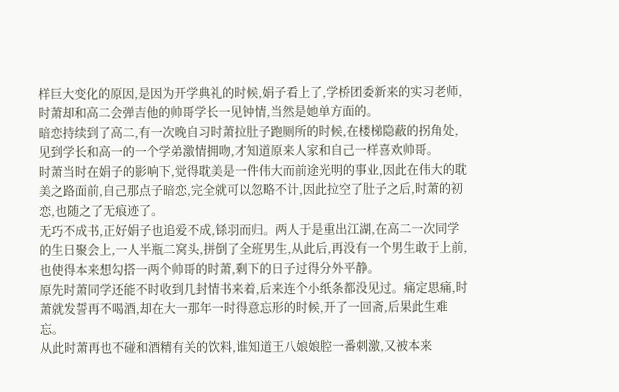样巨大变化的原因,是因为开学典礼的时候,娟子看上了,学桥团委新来的实习老师,时萧却和高二会弹吉他的帅哥学长一见钟情,当然是她单方面的。
暗恋持续到了高二,有一次晚自习时萧拉肚子跑厕所的时候,在楼梯隐蔽的拐角处,见到学长和高一的一个学弟激情拥吻,才知道原来人家和自己一样喜欢帅哥。
时萧当时在娟子的影响下,觉得耽美是一件伟大而前途光明的事业,因此在伟大的耽美之路面前,自己那点子暗恋,完全就可以忽略不计,因此拉空了肚子之后,时萧的初恋,也随之了无痕迹了。
无巧不成书,正好娟子也追爱不成,铩羽而归。两人于是重出江湖,在高二一次同学的生日聚会上,一人半瓶二窝头,拼倒了全班男生,从此后,再没有一个男生敢于上前,也使得本来想勾搭一两个帅哥的时萧,剩下的日子过得分外平静。
原先时萧同学还能不时收到几封情书来着,后来连个小纸条都没见过。痛定思痛,时萧就发誓再不喝酒,却在大一那年一时得意忘形的时候,开了一回斋,后果此生难忘。
从此时萧再也不碰和酒精有关的饮料,谁知道王八娘娘腔一番刺激,又被本来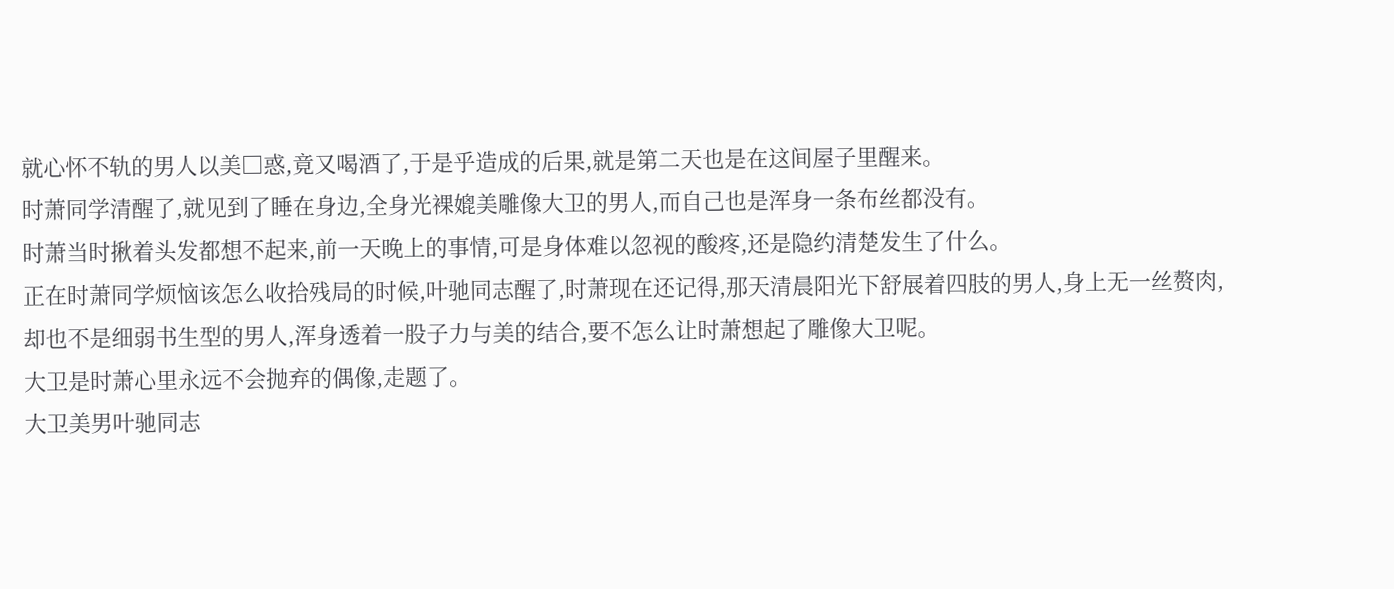就心怀不轨的男人以美□惑,竟又喝酒了,于是乎造成的后果,就是第二天也是在这间屋子里醒来。
时萧同学清醒了,就见到了睡在身边,全身光裸媲美雕像大卫的男人,而自己也是浑身一条布丝都没有。
时萧当时揪着头发都想不起来,前一天晚上的事情,可是身体难以忽视的酸疼,还是隐约清楚发生了什么。
正在时萧同学烦恼该怎么收拾残局的时候,叶驰同志醒了,时萧现在还记得,那天清晨阳光下舒展着四肢的男人,身上无一丝赘肉,却也不是细弱书生型的男人,浑身透着一股子力与美的结合,要不怎么让时萧想起了雕像大卫呢。
大卫是时萧心里永远不会抛弃的偶像,走题了。
大卫美男叶驰同志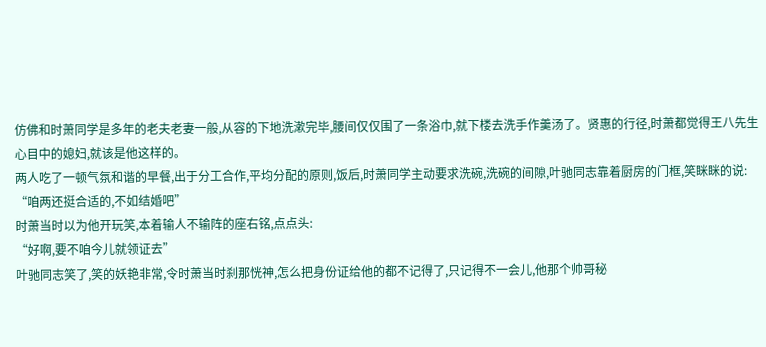仿佛和时萧同学是多年的老夫老妻一般,从容的下地洗漱完毕,腰间仅仅围了一条浴巾,就下楼去洗手作羹汤了。贤惠的行径,时萧都觉得王八先生心目中的媳妇,就该是他这样的。
两人吃了一顿气氛和谐的早餐,出于分工合作,平均分配的原则,饭后,时萧同学主动要求洗碗,洗碗的间隙,叶驰同志靠着厨房的门框,笑眯眯的说:
“咱两还挺合适的,不如结婚吧”
时萧当时以为他开玩笑,本着输人不输阵的座右铭,点点头:
“好啊,要不咱今儿就领证去”
叶驰同志笑了,笑的妖艳非常,令时萧当时刹那恍神,怎么把身份证给他的都不记得了,只记得不一会儿,他那个帅哥秘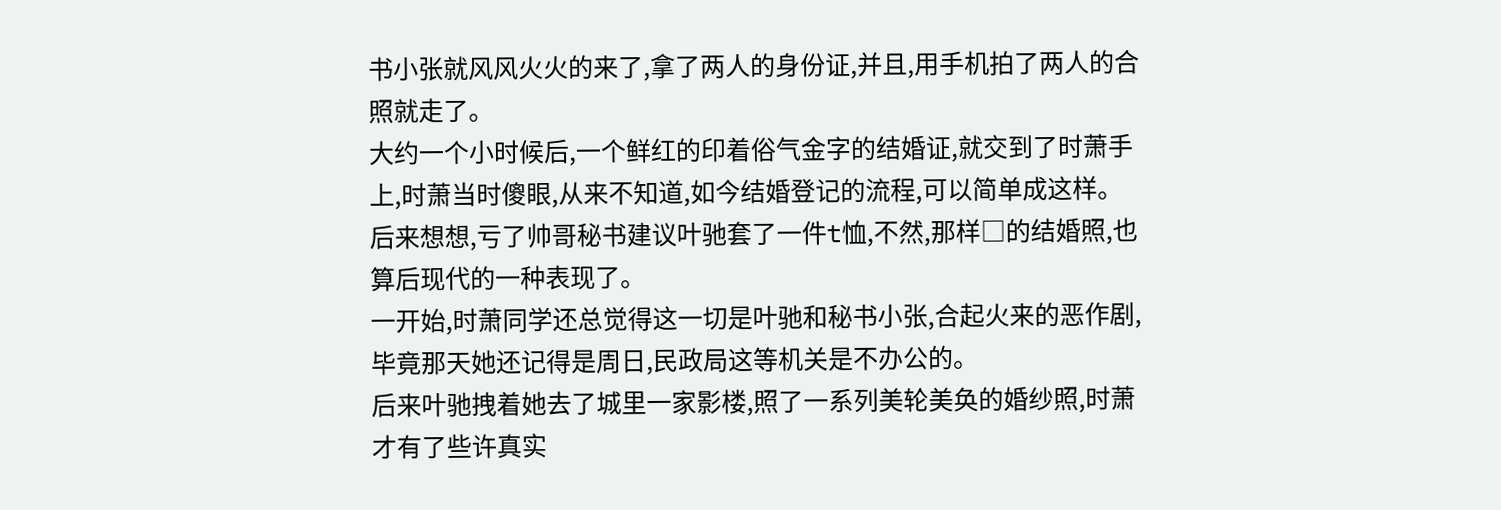书小张就风风火火的来了,拿了两人的身份证,并且,用手机拍了两人的合照就走了。
大约一个小时候后,一个鲜红的印着俗气金字的结婚证,就交到了时萧手上,时萧当时傻眼,从来不知道,如今结婚登记的流程,可以简单成这样。
后来想想,亏了帅哥秘书建议叶驰套了一件t恤,不然,那样□的结婚照,也算后现代的一种表现了。
一开始,时萧同学还总觉得这一切是叶驰和秘书小张,合起火来的恶作剧,毕竟那天她还记得是周日,民政局这等机关是不办公的。
后来叶驰拽着她去了城里一家影楼,照了一系列美轮美奂的婚纱照,时萧才有了些许真实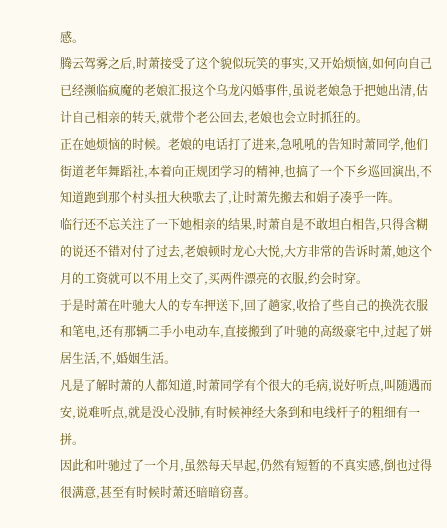感。
腾云驾雾之后,时萧接受了这个貌似玩笑的事实,又开始烦恼,如何向自己已经濒临疯魔的老娘汇报这个乌龙闪婚事件,虽说老娘急于把她出清,估计自己相亲的转天,就带个老公回去,老娘也会立时抓狂的。
正在她烦恼的时候。老娘的电话打了进来,急吼吼的告知时萧同学,他们街道老年舞蹈社,本着向正规团学习的精神,也搞了一个下乡巡回演出,不知道跑到那个村头扭大秧歌去了,让时萧先搬去和娟子凑乎一阵。
临行还不忘关注了一下她相亲的结果,时萧自是不敢坦白相告,只得含糊的说还不错对付了过去,老娘顿时龙心大悦,大方非常的告诉时萧,她这个月的工资就可以不用上交了,买两件漂亮的衣服,约会时穿。
于是时萧在叶驰大人的专车押送下,回了趟家,收拾了些自己的换洗衣服和笔电,还有那辆二手小电动车,直接搬到了叶驰的高级豪宅中,过起了姘居生活,不,婚姻生活。
凡是了解时萧的人都知道,时萧同学有个很大的毛病,说好听点,叫随遇而安,说难听点,就是没心没肺,有时候神经大条到和电线杆子的粗细有一拼。
因此和叶驰过了一个月,虽然每天早起,仍然有短暂的不真实感,倒也过得很满意,甚至有时候时萧还暗暗窃喜。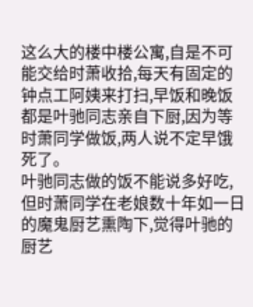这么大的楼中楼公寓,自是不可能交给时萧收拾,每天有固定的钟点工阿姨来打扫,早饭和晚饭都是叶驰同志亲自下厨,因为等时萧同学做饭,两人说不定早饿死了。
叶驰同志做的饭不能说多好吃,但时萧同学在老娘数十年如一日的魔鬼厨艺熏陶下,觉得叶驰的厨艺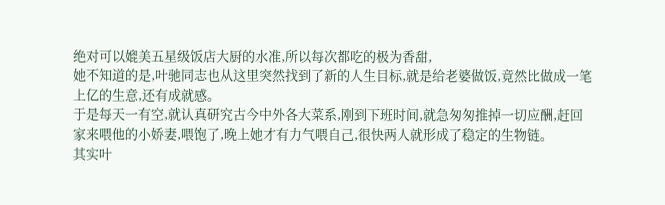绝对可以媲美五星级饭店大厨的水准,所以每次都吃的极为香甜,
她不知道的是,叶驰同志也从这里突然找到了新的人生目标,就是给老婆做饭,竟然比做成一笔上亿的生意,还有成就感。
于是每天一有空,就认真研究古今中外各大菜系,刚到下班时间,就急匆匆推掉一切应酬,赶回家来喂他的小娇妻,喂饱了,晚上她才有力气喂自己,很快两人就形成了稳定的生物链。
其实叶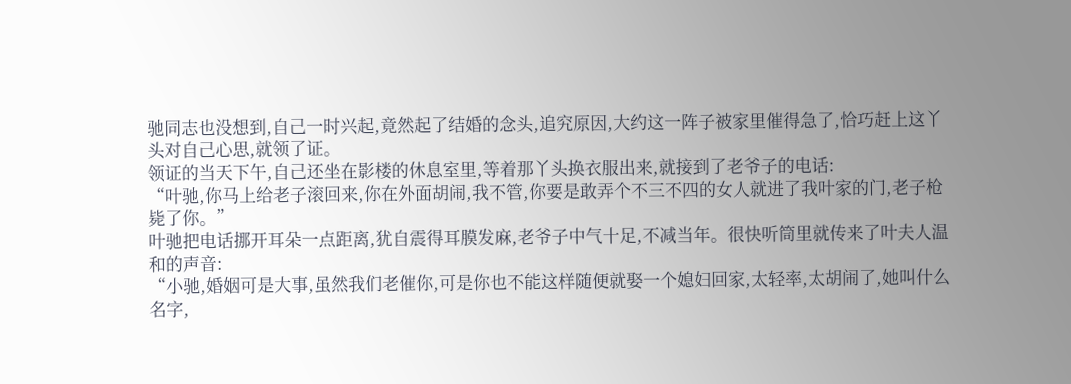驰同志也没想到,自己一时兴起,竟然起了结婚的念头,追究原因,大约这一阵子被家里催得急了,恰巧赶上这丫头对自己心思,就领了证。
领证的当天下午,自己还坐在影楼的休息室里,等着那丫头换衣服出来,就接到了老爷子的电话:
“叶驰,你马上给老子滚回来,你在外面胡闹,我不管,你要是敢弄个不三不四的女人就进了我叶家的门,老子枪毙了你。”
叶驰把电话挪开耳朵一点距离,犹自震得耳膜发麻,老爷子中气十足,不减当年。很快听筒里就传来了叶夫人温和的声音:
“小驰,婚姻可是大事,虽然我们老催你,可是你也不能这样随便就娶一个媳妇回家,太轻率,太胡闹了,她叫什么名字,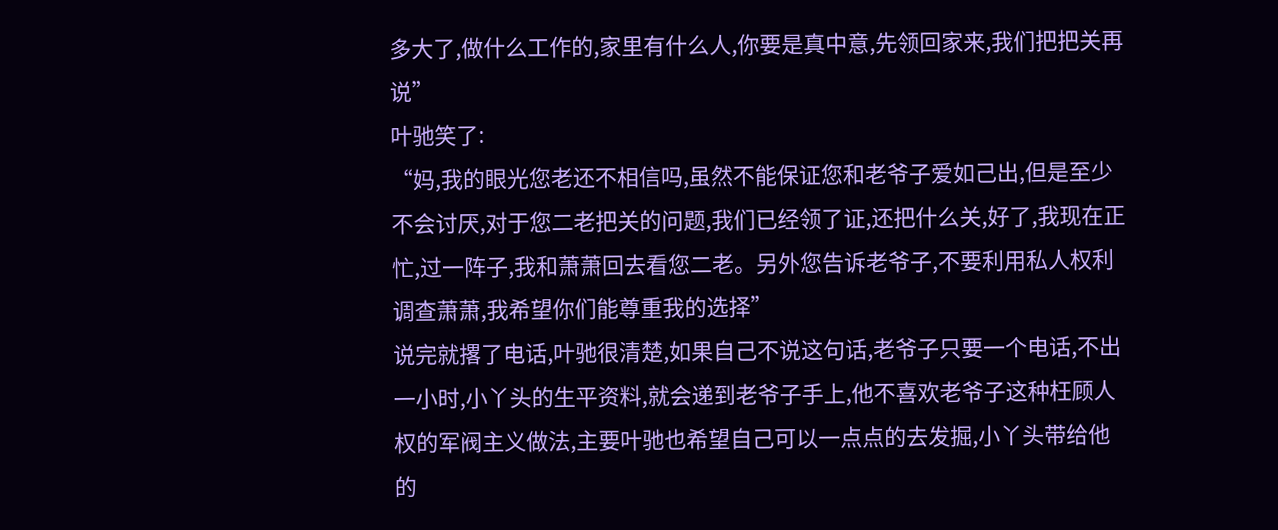多大了,做什么工作的,家里有什么人,你要是真中意,先领回家来,我们把把关再说”
叶驰笑了:
“妈,我的眼光您老还不相信吗,虽然不能保证您和老爷子爱如己出,但是至少不会讨厌,对于您二老把关的问题,我们已经领了证,还把什么关,好了,我现在正忙,过一阵子,我和萧萧回去看您二老。另外您告诉老爷子,不要利用私人权利调查萧萧,我希望你们能尊重我的选择”
说完就撂了电话,叶驰很清楚,如果自己不说这句话,老爷子只要一个电话,不出一小时,小丫头的生平资料,就会递到老爷子手上,他不喜欢老爷子这种枉顾人权的军阀主义做法,主要叶驰也希望自己可以一点点的去发掘,小丫头带给他的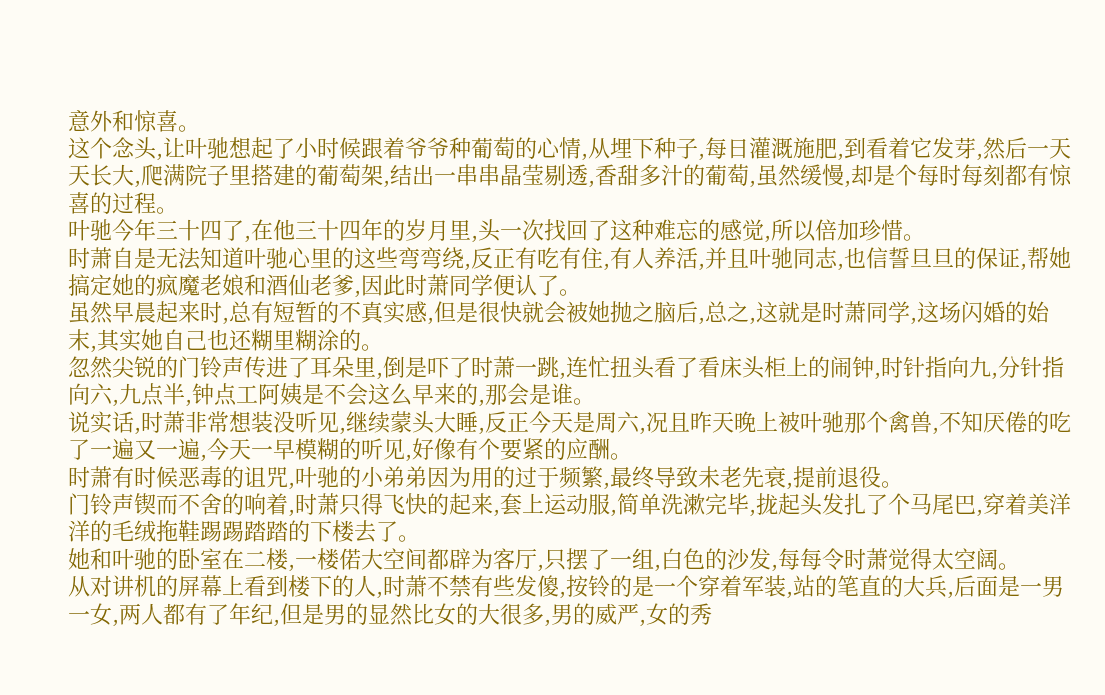意外和惊喜。
这个念头,让叶驰想起了小时候跟着爷爷种葡萄的心情,从埋下种子,每日灌溉施肥,到看着它发芽,然后一天天长大,爬满院子里搭建的葡萄架,结出一串串晶莹剔透,香甜多汁的葡萄,虽然缓慢,却是个每时每刻都有惊喜的过程。
叶驰今年三十四了,在他三十四年的岁月里,头一次找回了这种难忘的感觉,所以倍加珍惜。
时萧自是无法知道叶驰心里的这些弯弯绕,反正有吃有住,有人养活,并且叶驰同志,也信誓旦旦的保证,帮她搞定她的疯魔老娘和酒仙老爹,因此时萧同学便认了。
虽然早晨起来时,总有短暂的不真实感,但是很快就会被她抛之脑后,总之,这就是时萧同学,这场闪婚的始末,其实她自己也还糊里糊涂的。
忽然尖锐的门铃声传进了耳朵里,倒是吓了时萧一跳,连忙扭头看了看床头柜上的闹钟,时针指向九,分针指向六,九点半,钟点工阿姨是不会这么早来的,那会是谁。
说实话,时萧非常想装没听见,继续蒙头大睡,反正今天是周六,况且昨天晚上被叶驰那个禽兽,不知厌倦的吃了一遍又一遍,今天一早模糊的听见,好像有个要紧的应酬。
时萧有时候恶毒的诅咒,叶驰的小弟弟因为用的过于频繁,最终导致未老先衰,提前退役。
门铃声锲而不舍的响着,时萧只得飞快的起来,套上运动服,简单洗漱完毕,拢起头发扎了个马尾巴,穿着美洋洋的毛绒拖鞋踢踢踏踏的下楼去了。
她和叶驰的卧室在二楼,一楼偌大空间都辟为客厅,只摆了一组,白色的沙发,每每令时萧觉得太空阔。
从对讲机的屏幕上看到楼下的人,时萧不禁有些发傻,按铃的是一个穿着军装,站的笔直的大兵,后面是一男一女,两人都有了年纪,但是男的显然比女的大很多,男的威严,女的秀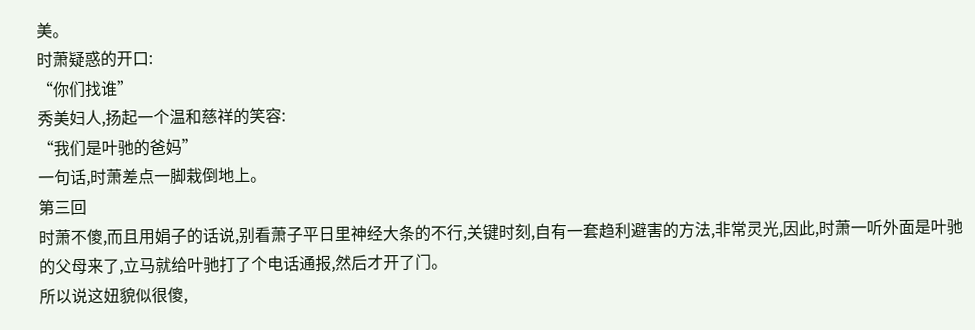美。
时萧疑惑的开口:
“你们找谁”
秀美妇人,扬起一个温和慈祥的笑容:
“我们是叶驰的爸妈”
一句话,时萧差点一脚栽倒地上。
第三回
时萧不傻,而且用娟子的话说,别看萧子平日里神经大条的不行,关键时刻,自有一套趋利避害的方法,非常灵光,因此,时萧一听外面是叶驰的父母来了,立马就给叶驰打了个电话通报,然后才开了门。
所以说这妞貌似很傻,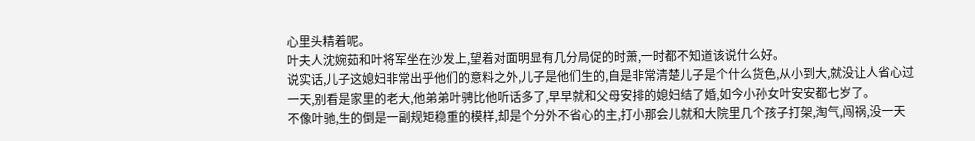心里头精着呢。
叶夫人沈婉茹和叶将军坐在沙发上,望着对面明显有几分局促的时萧,一时都不知道该说什么好。
说实话,儿子这媳妇非常出乎他们的意料之外,儿子是他们生的,自是非常清楚儿子是个什么货色,从小到大,就没让人省心过一天,别看是家里的老大,他弟弟叶骋比他听话多了,早早就和父母安排的媳妇结了婚,如今小孙女叶安安都七岁了。
不像叶驰,生的倒是一副规矩稳重的模样,却是个分外不省心的主,打小那会儿就和大院里几个孩子打架,淘气,闯祸,没一天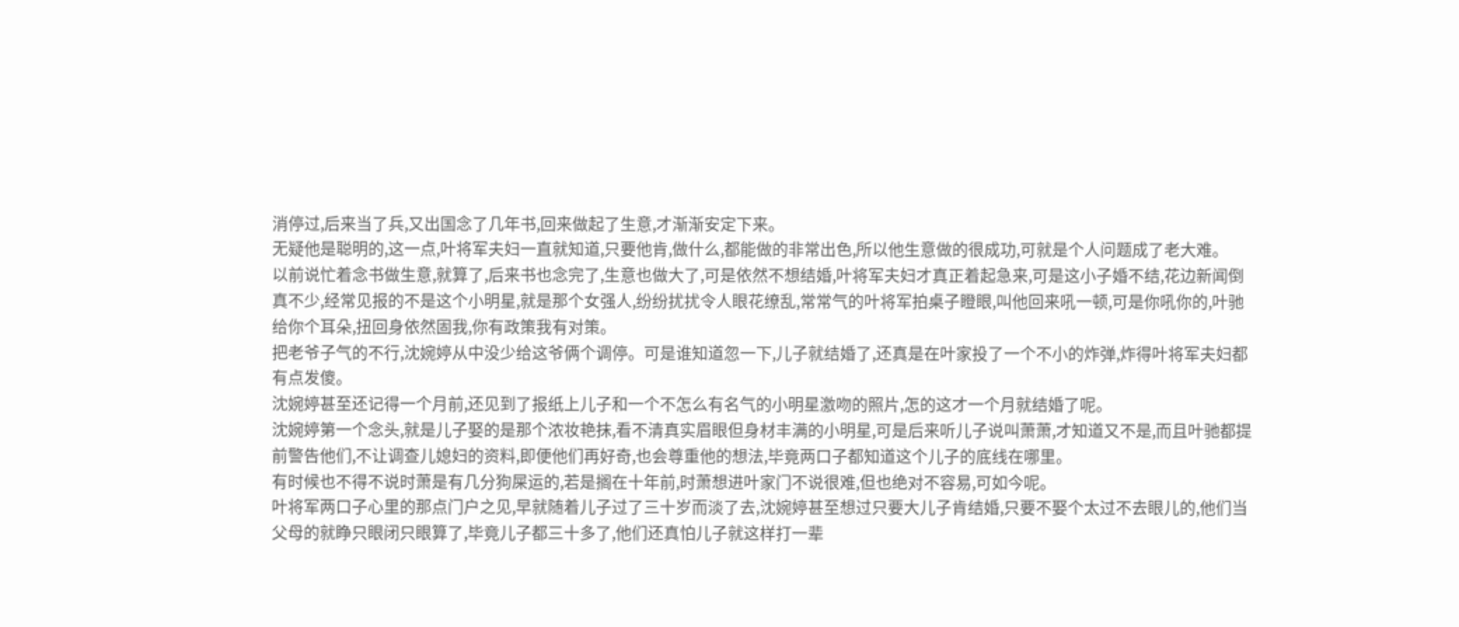消停过,后来当了兵,又出国念了几年书,回来做起了生意,才渐渐安定下来。
无疑他是聪明的,这一点,叶将军夫妇一直就知道,只要他肯,做什么,都能做的非常出色,所以他生意做的很成功,可就是个人问题成了老大难。
以前说忙着念书做生意,就算了,后来书也念完了,生意也做大了,可是依然不想结婚,叶将军夫妇才真正着起急来,可是这小子婚不结,花边新闻倒真不少,经常见报的不是这个小明星,就是那个女强人,纷纷扰扰令人眼花缭乱,常常气的叶将军拍桌子瞪眼,叫他回来吼一顿,可是你吼你的,叶驰给你个耳朵,扭回身依然固我,你有政策我有对策。
把老爷子气的不行,沈婉婷从中没少给这爷俩个调停。可是谁知道忽一下,儿子就结婚了,还真是在叶家投了一个不小的炸弹,炸得叶将军夫妇都有点发傻。
沈婉婷甚至还记得一个月前,还见到了报纸上儿子和一个不怎么有名气的小明星激吻的照片,怎的这才一个月就结婚了呢。
沈婉婷第一个念头,就是儿子娶的是那个浓妆艳抹,看不清真实眉眼但身材丰满的小明星,可是后来听儿子说叫萧萧,才知道又不是,而且叶驰都提前警告他们,不让调查儿媳妇的资料,即便他们再好奇,也会尊重他的想法,毕竟两口子都知道这个儿子的底线在哪里。
有时候也不得不说时萧是有几分狗屎运的,若是搁在十年前,时萧想进叶家门不说很难,但也绝对不容易,可如今呢。
叶将军两口子心里的那点门户之见,早就随着儿子过了三十岁而淡了去,沈婉婷甚至想过只要大儿子肯结婚,只要不娶个太过不去眼儿的,他们当父母的就睁只眼闭只眼算了,毕竟儿子都三十多了,他们还真怕儿子就这样打一辈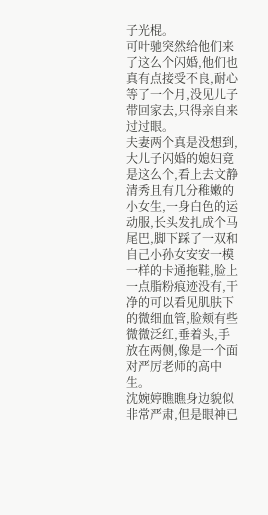子光棍。
可叶驰突然给他们来了这么个闪婚,他们也真有点接受不良,耐心等了一个月,没见儿子带回家去,只得亲自来过过眼。
夫妻两个真是没想到,大儿子闪婚的媳妇竟是这么个,看上去文静清秀且有几分稚嫩的小女生,一身白色的运动服,长头发扎成个马尾巴,脚下踩了一双和自己小孙女安安一模一样的卡通拖鞋,脸上一点脂粉痕迹没有,干净的可以看见肌肤下的微细血管,脸颊有些微微泛红,垂着头,手放在两侧,像是一个面对严厉老师的高中生。
沈婉婷瞧瞧身边貌似非常严肃,但是眼神已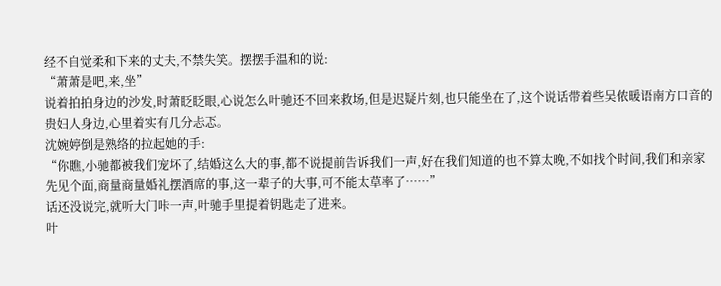经不自觉柔和下来的丈夫,不禁失笑。摆摆手温和的说:
“萧萧是吧,来,坐”
说着拍拍身边的沙发,时萧眨眨眼,心说怎么叶驰还不回来救场,但是迟疑片刻,也只能坐在了,这个说话带着些吴侬暖语南方口音的贵妇人身边,心里着实有几分忐忑。
沈婉婷倒是熟络的拉起她的手:
“你瞧,小驰都被我们宠坏了,结婚这么大的事,都不说提前告诉我们一声,好在我们知道的也不算太晚,不如找个时间,我们和亲家先见个面,商量商量婚礼摆酒席的事,这一辈子的大事,可不能太草率了……”
话还没说完,就听大门咔一声,叶驰手里提着钥匙走了进来。
叶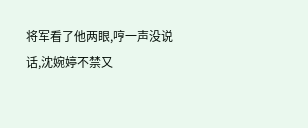将军看了他两眼,哼一声没说话,沈婉婷不禁又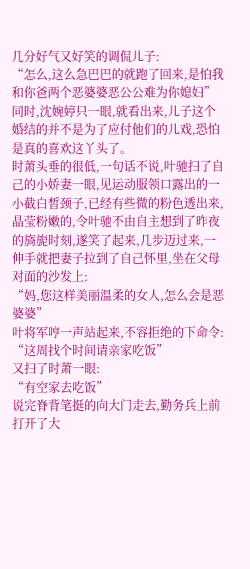几分好气又好笑的调侃儿子:
“怎么,这么急巴巴的就跑了回来,是怕我和你爸两个恶婆婆恶公公难为你媳妇”
同时,沈婉婷只一眼,就看出来,儿子这个婚结的并不是为了应付他们的儿戏,恐怕是真的喜欢这丫头了。
时萧头垂的很低,一句话不说,叶驰扫了自己的小娇妻一眼,见运动服领口露出的一小截白皙颈子,已经有些微的粉色透出来,晶莹粉嫩的,令叶驰不由自主想到了昨夜的旖旎时刻,遂笑了起来,几步迈过来,一伸手就把妻子拉到了自己怀里,坐在父母对面的沙发上:
“妈,您这样美丽温柔的女人,怎么会是恶婆婆”
叶将军哼一声站起来,不容拒绝的下命令:
“这周找个时间请亲家吃饭”
又扫了时萧一眼:
“有空家去吃饭”
说完脊背笔挺的向大门走去,勤务兵上前打开了大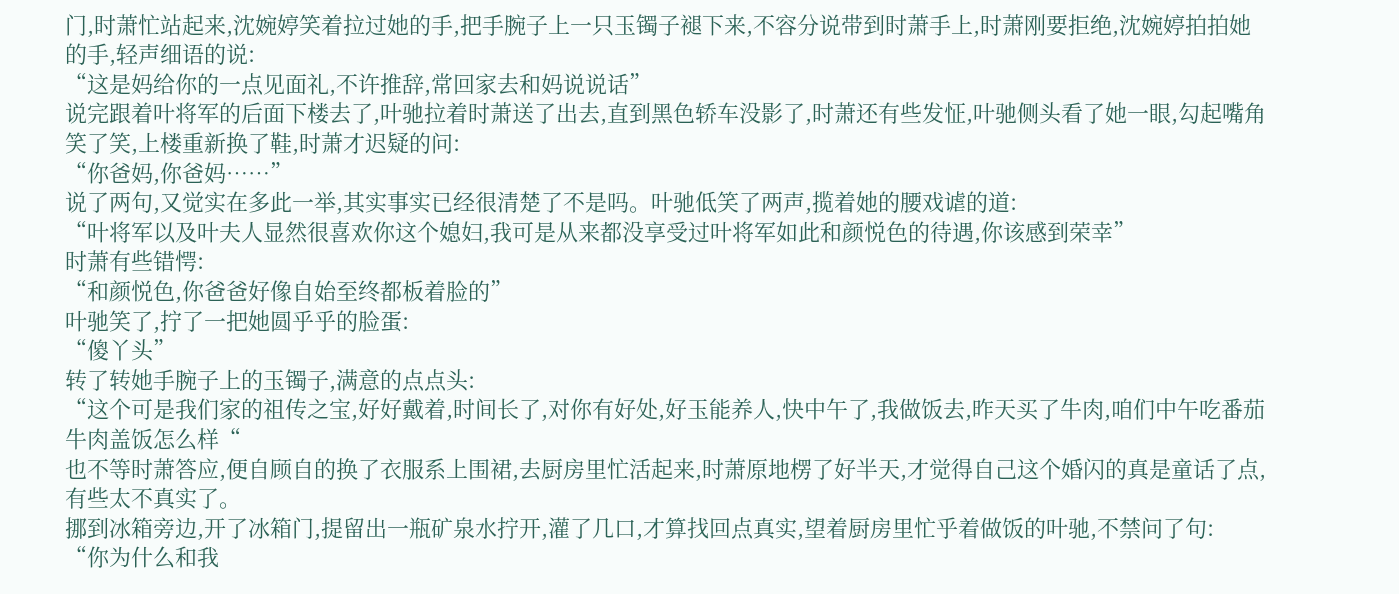门,时萧忙站起来,沈婉婷笑着拉过她的手,把手腕子上一只玉镯子褪下来,不容分说带到时萧手上,时萧刚要拒绝,沈婉婷拍拍她的手,轻声细语的说:
“这是妈给你的一点见面礼,不许推辞,常回家去和妈说说话”
说完跟着叶将军的后面下楼去了,叶驰拉着时萧送了出去,直到黑色轿车没影了,时萧还有些发怔,叶驰侧头看了她一眼,勾起嘴角笑了笑,上楼重新换了鞋,时萧才迟疑的问:
“你爸妈,你爸妈……”
说了两句,又觉实在多此一举,其实事实已经很清楚了不是吗。叶驰低笑了两声,揽着她的腰戏谑的道:
“叶将军以及叶夫人显然很喜欢你这个媳妇,我可是从来都没享受过叶将军如此和颜悦色的待遇,你该感到荣幸”
时萧有些错愕:
“和颜悦色,你爸爸好像自始至终都板着脸的”
叶驰笑了,拧了一把她圆乎乎的脸蛋:
“傻丫头”
转了转她手腕子上的玉镯子,满意的点点头:
“这个可是我们家的祖传之宝,好好戴着,时间长了,对你有好处,好玉能养人,快中午了,我做饭去,昨天买了牛肉,咱们中午吃番茄牛肉盖饭怎么样“
也不等时萧答应,便自顾自的换了衣服系上围裙,去厨房里忙活起来,时萧原地楞了好半天,才觉得自己这个婚闪的真是童话了点,有些太不真实了。
挪到冰箱旁边,开了冰箱门,提留出一瓶矿泉水拧开,灌了几口,才算找回点真实,望着厨房里忙乎着做饭的叶驰,不禁问了句:
“你为什么和我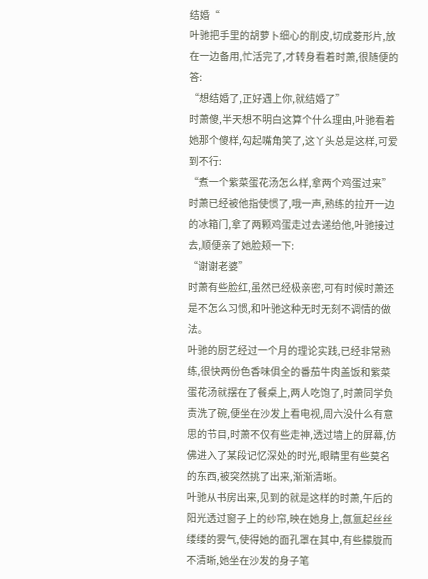结婚“
叶驰把手里的胡萝卜细心的削皮,切成菱形片,放在一边备用,忙活完了,才转身看着时萧,很随便的答:
“想结婚了,正好遇上你,就结婚了”
时萧傻,半天想不明白这算个什么理由,叶驰看着她那个傻样,勾起嘴角笑了,这丫头总是这样,可爱到不行:
“煮一个紫菜蛋花汤怎么样,拿两个鸡蛋过来”
时萧已经被他指使惯了,哦一声,熟练的拉开一边的冰箱门,拿了两颗鸡蛋走过去递给他,叶驰接过去,顺便亲了她脸颊一下:
“谢谢老婆”
时萧有些脸红,虽然已经极亲密,可有时候时萧还是不怎么习惯,和叶驰这种无时无刻不调情的做法。
叶驰的厨艺经过一个月的理论实践,已经非常熟练,很快两份色香味俱全的番茄牛肉盖饭和紫菜蛋花汤就摆在了餐桌上,两人吃饱了,时萧同学负责洗了碗,便坐在沙发上看电视,周六没什么有意思的节目,时萧不仅有些走神,透过墙上的屏幕,仿佛进入了某段记忆深处的时光,眼睛里有些莫名的东西,被突然挑了出来,渐渐清晰。
叶驰从书房出来,见到的就是这样的时萧,午后的阳光透过窗子上的纱帘,映在她身上,氤氲起丝丝缕缕的雾气,使得她的面孔罩在其中,有些朦胧而不清晰,她坐在沙发的身子笔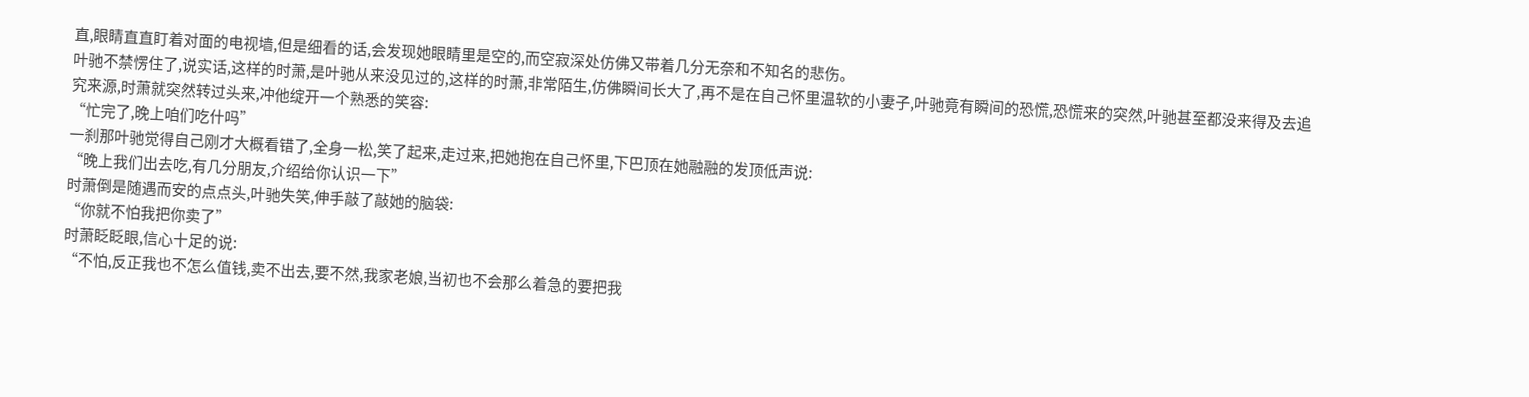直,眼睛直直盯着对面的电视墙,但是细看的话,会发现她眼睛里是空的,而空寂深处仿佛又带着几分无奈和不知名的悲伤。
叶驰不禁愣住了,说实话,这样的时萧,是叶驰从来没见过的,这样的时萧,非常陌生,仿佛瞬间长大了,再不是在自己怀里温软的小妻子,叶驰竟有瞬间的恐慌,恐慌来的突然,叶驰甚至都没来得及去追究来源,时萧就突然转过头来,冲他绽开一个熟悉的笑容:
“忙完了,晚上咱们吃什吗”
一刹那叶驰觉得自己刚才大概看错了,全身一松,笑了起来,走过来,把她抱在自己怀里,下巴顶在她融融的发顶低声说:
“晚上我们出去吃,有几分朋友,介绍给你认识一下”
时萧倒是随遇而安的点点头,叶驰失笑,伸手敲了敲她的脑袋:
“你就不怕我把你卖了”
时萧眨眨眼,信心十足的说:
“不怕,反正我也不怎么值钱,卖不出去,要不然,我家老娘,当初也不会那么着急的要把我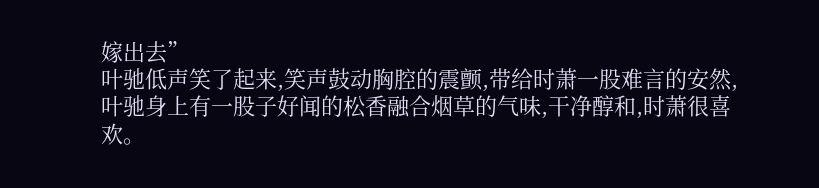嫁出去”
叶驰低声笑了起来,笑声鼓动胸腔的震颤,带给时萧一股难言的安然,叶驰身上有一股子好闻的松香融合烟草的气味,干净醇和,时萧很喜欢。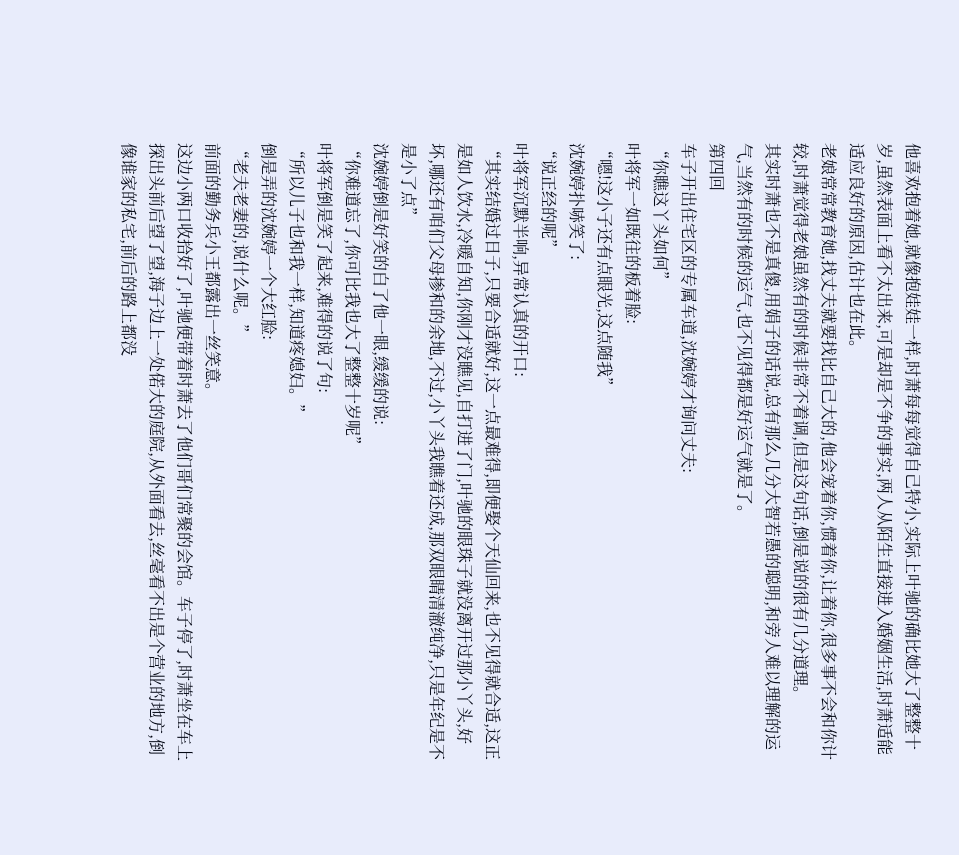他喜欢抱着她,就像抱娃娃一样,时萧每每觉得自己特小,实际上叶驰的确比她大了整整十岁,虽然表面上看不太出来,可是却是不争的事实,两人从陌生直接进入婚姻生活,时萧适能适应良好的原因,估计也在此。
老娘常常教育她,找丈夫就要找比自己大的,他会宠着你,惯着你,让着你,很多事不会和你计较,时萧觉得老娘虽然有的时候非常不着调,但是这句话,倒是说的很有几分道理。
其实时萧也不是真傻,用娟子的话说,总有那么几分大智若愚的聪明,和旁人难以理解的运气,当然有的时候的运气,也不见得都是好运气就是了。
第四回
车子开出住宅区的专属车道,沈婉婷才询问丈夫:
“你瞧这丫头如何”
叶将军一如既往的板着脸:
“嗯!这小子还有点眼光,这点随我”
沈婉婷扑哧笑了:
“说正经的呢”
叶将军沉默半响,异常认真的开口:
“其实结婚过日子,只要合适就好,这一点最难得,即便娶个天仙回来,也不见得就合适,这正是如人饮水,冷暖自知,你刚才没瞧见,自打进了门,叶驰的眼珠子就没离开过那小丫头,好坏,哪还有咱们父母掺和的余地,不过,小丫头我瞧着还成,那双眼睛清澈纯净,只是年纪是不是小了点”
沈婉婷倒是好笑的白了他一眼,缓缓的说:
“你难道忘了,你可比我也大了整整十岁呢”
叶将军倒是笑了起来,难得的说了句:
“所以儿子也和我一样,知道疼媳妇。”
倒是弄的沈婉婷一个大红脸:
“老夫老妻的,说什么呢。”
前面的勤务兵小王都露出一丝笑意。
这边小两口收拾好了,叶驰便带着时萧去了他们哥们常聚的会馆。车子停了,时萧坐在车上探出头前后望了望,海子边上一处偌大的庭院,从外面看去,丝毫看不出是个营业的地方,倒像谁家的私宅,前后的路上都没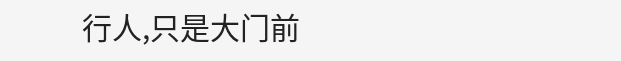行人,只是大门前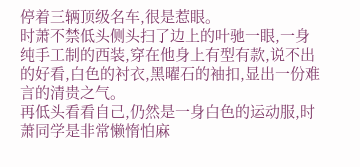停着三辆顶级名车,很是惹眼。
时萧不禁低头侧头扫了边上的叶驰一眼,一身纯手工制的西装,穿在他身上有型有款,说不出的好看,白色的衬衣,黑曜石的袖扣,显出一份难言的清贵之气。
再低头看看自己,仍然是一身白色的运动服,时萧同学是非常懒惰怕麻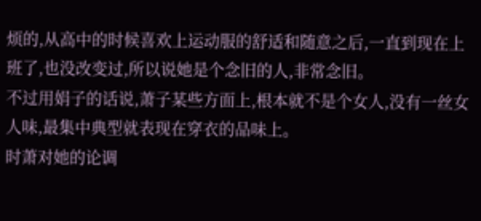烦的,从高中的时候喜欢上运动服的舒适和随意之后,一直到现在上班了,也没改变过,所以说她是个念旧的人,非常念旧。
不过用娟子的话说,萧子某些方面上,根本就不是个女人,没有一丝女人味,最集中典型就表现在穿衣的品味上。
时萧对她的论调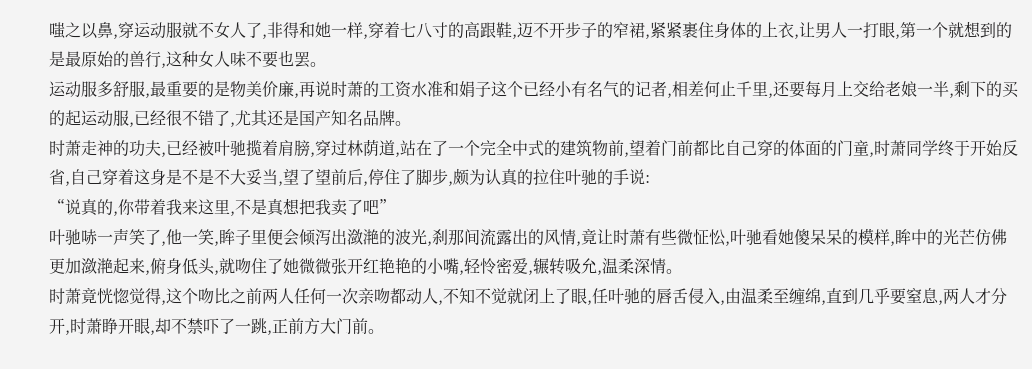嗤之以鼻,穿运动服就不女人了,非得和她一样,穿着七八寸的高跟鞋,迈不开步子的窄裙,紧紧裹住身体的上衣,让男人一打眼,第一个就想到的是最原始的兽行,这种女人味不要也罢。
运动服多舒服,最重要的是物美价廉,再说时萧的工资水准和娟子这个已经小有名气的记者,相差何止千里,还要每月上交给老娘一半,剩下的买的起运动服,已经很不错了,尤其还是国产知名品牌。
时萧走神的功夫,已经被叶驰揽着肩膀,穿过林荫道,站在了一个完全中式的建筑物前,望着门前都比自己穿的体面的门童,时萧同学终于开始反省,自己穿着这身是不是不大妥当,望了望前后,停住了脚步,颇为认真的拉住叶驰的手说:
“说真的,你带着我来这里,不是真想把我卖了吧”
叶驰哧一声笑了,他一笑,眸子里便会倾泻出潋滟的波光,刹那间流露出的风情,竟让时萧有些微怔忪,叶驰看她傻呆呆的模样,眸中的光芒仿佛更加潋滟起来,俯身低头,就吻住了她微微张开红艳艳的小嘴,轻怜密爱,辗转吸允,温柔深情。
时萧竟恍惚觉得,这个吻比之前两人任何一次亲吻都动人,不知不觉就闭上了眼,任叶驰的唇舌侵入,由温柔至缠绵,直到几乎要窒息,两人才分开,时萧睁开眼,却不禁吓了一跳,正前方大门前。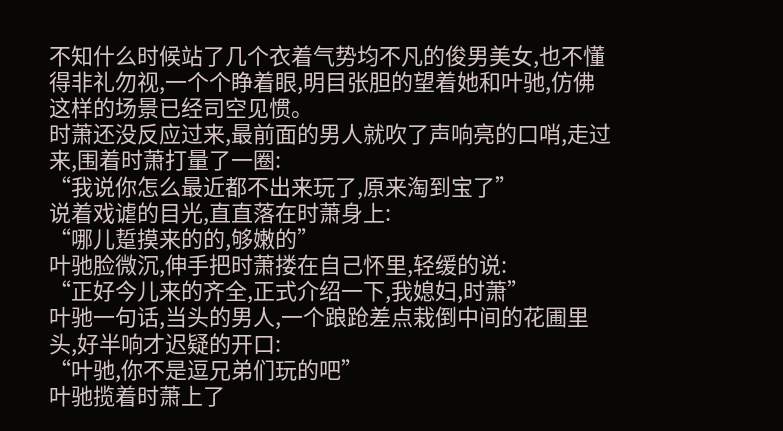不知什么时候站了几个衣着气势均不凡的俊男美女,也不懂得非礼勿视,一个个睁着眼,明目张胆的望着她和叶驰,仿佛这样的场景已经司空见惯。
时萧还没反应过来,最前面的男人就吹了声响亮的口哨,走过来,围着时萧打量了一圈:
“我说你怎么最近都不出来玩了,原来淘到宝了”
说着戏谑的目光,直直落在时萧身上:
“哪儿踅摸来的的,够嫩的”
叶驰脸微沉,伸手把时萧搂在自己怀里,轻缓的说:
“正好今儿来的齐全,正式介绍一下,我媳妇,时萧”
叶驰一句话,当头的男人,一个踉跄差点栽倒中间的花圃里头,好半响才迟疑的开口:
“叶驰,你不是逗兄弟们玩的吧”
叶驰揽着时萧上了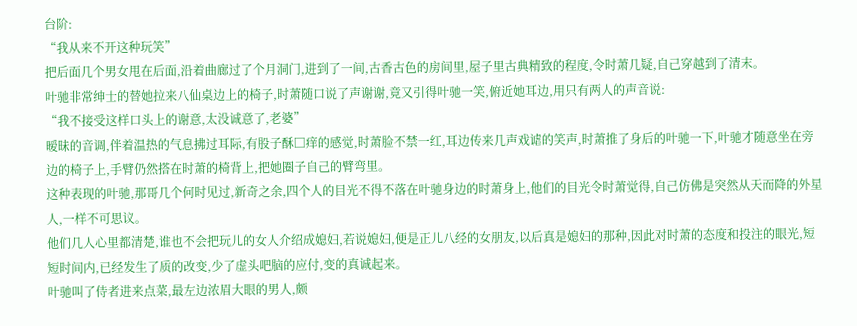台阶:
“我从来不开这种玩笑”
把后面几个男女甩在后面,沿着曲廊过了个月洞门,进到了一间,古香古色的房间里,屋子里古典精致的程度,令时萧几疑,自己穿越到了清末。
叶驰非常绅士的替她拉来八仙桌边上的椅子,时萧随口说了声谢谢,竟又引得叶驰一笑,俯近她耳边,用只有两人的声音说:
“我不接受这样口头上的谢意,太没诚意了,老婆”
暧昧的音调,伴着温热的气息拂过耳际,有股子酥□痒的感觉,时萧脸不禁一红,耳边传来几声戏谑的笑声,时萧推了身后的叶驰一下,叶驰才随意坐在旁边的椅子上,手臂仍然搭在时萧的椅背上,把她圈子自己的臂弯里。
这种表现的叶驰,那哥几个何时见过,新奇之余,四个人的目光不得不落在叶驰身边的时萧身上,他们的目光令时萧觉得,自己仿佛是突然从天而降的外星人,一样不可思议。
他们几人心里都清楚,谁也不会把玩儿的女人介绍成媳妇,若说媳妇,便是正儿八经的女朋友,以后真是媳妇的那种,因此对时萧的态度和投注的眼光,短短时间内,已经发生了质的改变,少了虚头吧脑的应付,变的真诚起来。
叶驰叫了侍者进来点菜,最左边浓眉大眼的男人,颇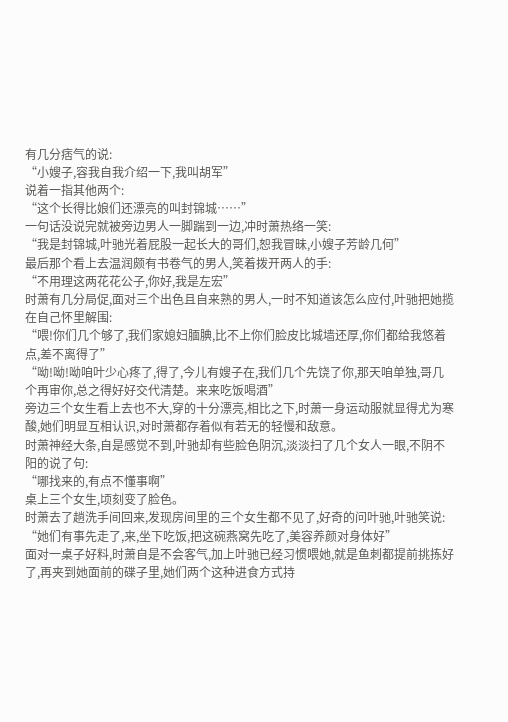有几分痞气的说:
“小嫂子,容我自我介绍一下,我叫胡军”
说着一指其他两个:
“这个长得比娘们还漂亮的叫封锦城……”
一句话没说完就被旁边男人一脚踹到一边,冲时萧热络一笑:
“我是封锦城,叶驰光着屁股一起长大的哥们,恕我冒昧,小嫂子芳龄几何”
最后那个看上去温润颇有书卷气的男人,笑着拨开两人的手:
“不用理这两花花公子,你好,我是左宏”
时萧有几分局促,面对三个出色且自来熟的男人,一时不知道该怎么应付,叶驰把她揽在自己怀里解围:
“喂!你们几个够了,我们家媳妇腼腆,比不上你们脸皮比城墙还厚,你们都给我悠着点,差不离得了”
“呦!呦!呦咱叶少心疼了,得了,今儿有嫂子在,我们几个先饶了你,那天咱单独,哥几个再审你,总之得好好交代清楚。来来吃饭喝酒”
旁边三个女生看上去也不大,穿的十分漂亮,相比之下,时萧一身运动服就显得尤为寒酸,她们明显互相认识,对时萧都存着似有若无的轻慢和敌意。
时萧神经大条,自是感觉不到,叶驰却有些脸色阴沉,淡淡扫了几个女人一眼,不阴不阳的说了句:
“哪找来的,有点不懂事啊”
桌上三个女生,顷刻变了脸色。
时萧去了趟洗手间回来,发现房间里的三个女生都不见了,好奇的问叶驰,叶驰笑说:
“她们有事先走了,来,坐下吃饭,把这碗燕窝先吃了,美容养颜对身体好”
面对一桌子好料,时萧自是不会客气,加上叶驰已经习惯喂她,就是鱼刺都提前挑拣好了,再夹到她面前的碟子里,她们两个这种进食方式持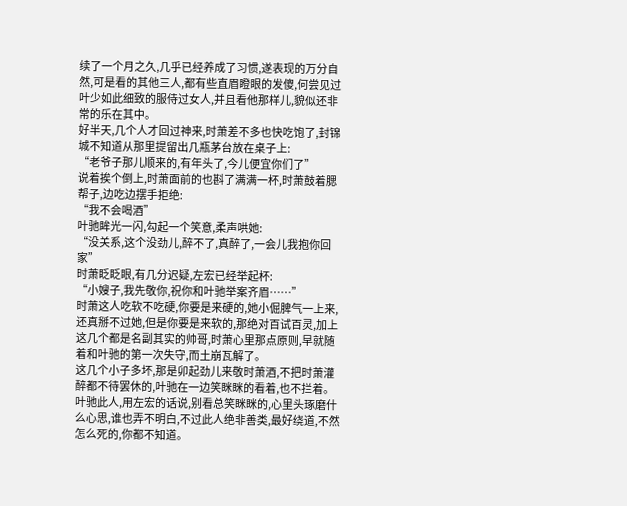续了一个月之久,几乎已经养成了习惯,遂表现的万分自然,可是看的其他三人,都有些直眉瞪眼的发傻,何尝见过叶少如此细致的服侍过女人,并且看他那样儿,貌似还非常的乐在其中。
好半天,几个人才回过神来,时萧差不多也快吃饱了,封锦城不知道从那里提留出几瓶茅台放在桌子上:
“老爷子那儿顺来的,有年头了,今儿便宜你们了”
说着挨个倒上,时萧面前的也斟了满满一杯,时萧鼓着腮帮子,边吃边摆手拒绝:
“我不会喝酒”
叶驰眸光一闪,勾起一个笑意,柔声哄她:
“没关系,这个没劲儿,醉不了,真醉了,一会儿我抱你回家”
时萧眨眨眼,有几分迟疑,左宏已经举起杯:
“小嫂子,我先敬你,祝你和叶驰举案齐眉……”
时萧这人吃软不吃硬,你要是来硬的,她小倔脾气一上来,还真掰不过她,但是你要是来软的,那绝对百试百灵,加上这几个都是名副其实的帅哥,时萧心里那点原则,早就随着和叶驰的第一次失守,而土崩瓦解了。
这几个小子多坏,那是卯起劲儿来敬时萧酒,不把时萧灌醉都不待罢休的,叶驰在一边笑眯眯的看着,也不拦着。
叶驰此人,用左宏的话说,别看总笑眯眯的,心里头琢磨什么心思,谁也弄不明白,不过此人绝非善类,最好绕道,不然怎么死的,你都不知道。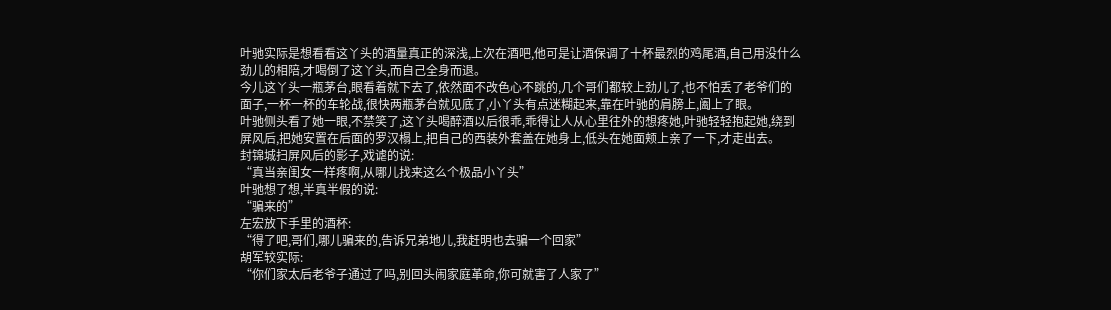叶驰实际是想看看这丫头的酒量真正的深浅,上次在酒吧,他可是让酒保调了十杯最烈的鸡尾酒,自己用没什么劲儿的相陪,才喝倒了这丫头,而自己全身而退。
今儿这丫头一瓶茅台,眼看着就下去了,依然面不改色心不跳的,几个哥们都较上劲儿了,也不怕丢了老爷们的面子,一杯一杯的车轮战,很快两瓶茅台就见底了,小丫头有点迷糊起来,靠在叶驰的肩膀上,阖上了眼。
叶驰侧头看了她一眼,不禁笑了,这丫头喝醉酒以后很乖,乖得让人从心里往外的想疼她,叶驰轻轻抱起她,绕到屏风后,把她安置在后面的罗汉榻上,把自己的西装外套盖在她身上,低头在她面颊上亲了一下,才走出去。
封锦城扫屏风后的影子,戏谑的说:
“真当亲闺女一样疼啊,从哪儿找来这么个极品小丫头”
叶驰想了想,半真半假的说:
“骗来的”
左宏放下手里的酒杯:
“得了吧,哥们,哪儿骗来的,告诉兄弟地儿,我赶明也去骗一个回家”
胡军较实际:
“你们家太后老爷子通过了吗,别回头闹家庭革命,你可就害了人家了”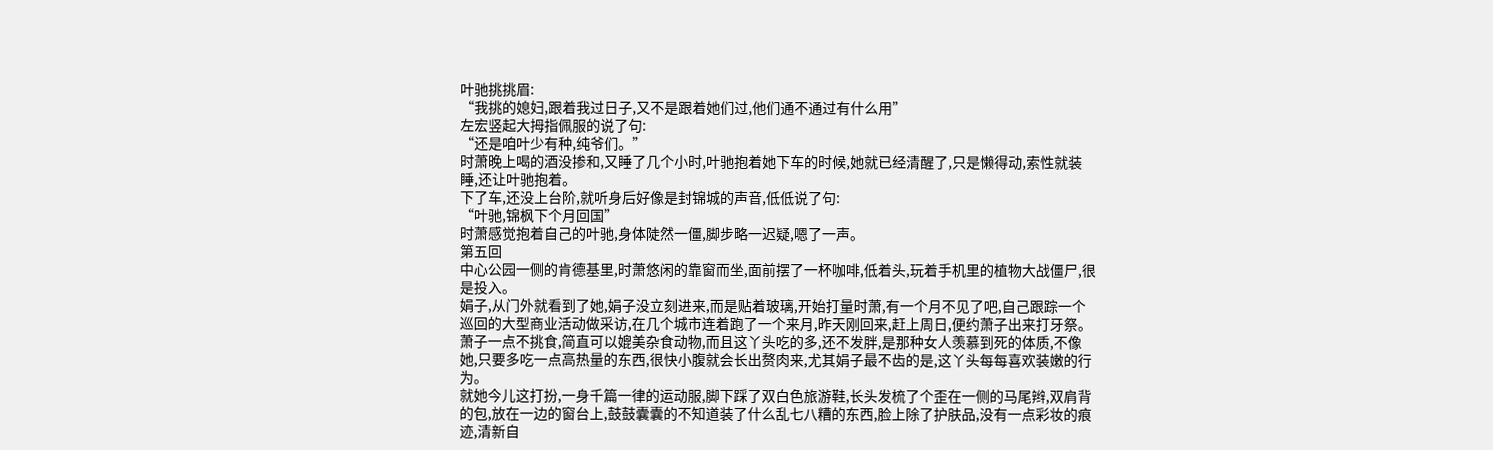叶驰挑挑眉:
“我挑的媳妇,跟着我过日子,又不是跟着她们过,他们通不通过有什么用”
左宏竖起大拇指佩服的说了句:
“还是咱叶少有种,纯爷们。”
时萧晚上喝的酒没掺和,又睡了几个小时,叶驰抱着她下车的时候,她就已经清醒了,只是懒得动,索性就装睡,还让叶驰抱着。
下了车,还没上台阶,就听身后好像是封锦城的声音,低低说了句:
“叶驰,锦枫下个月回国”
时萧感觉抱着自己的叶驰,身体陡然一僵,脚步略一迟疑,嗯了一声。
第五回
中心公园一侧的肯德基里,时萧悠闲的靠窗而坐,面前摆了一杯咖啡,低着头,玩着手机里的植物大战僵尸,很是投入。
娟子,从门外就看到了她,娟子没立刻进来,而是贴着玻璃,开始打量时萧,有一个月不见了吧,自己跟踪一个巡回的大型商业活动做采访,在几个城市连着跑了一个来月,昨天刚回来,赶上周日,便约萧子出来打牙祭。
萧子一点不挑食,简直可以媲美杂食动物,而且这丫头吃的多,还不发胖,是那种女人羡慕到死的体质,不像她,只要多吃一点高热量的东西,很快小腹就会长出赘肉来,尤其娟子最不齿的是,这丫头每每喜欢装嫩的行为。
就她今儿这打扮,一身千篇一律的运动服,脚下踩了双白色旅游鞋,长头发梳了个歪在一侧的马尾辫,双肩背的包,放在一边的窗台上,鼓鼓囊囊的不知道装了什么乱七八糟的东西,脸上除了护肤品,没有一点彩妆的痕迹,清新自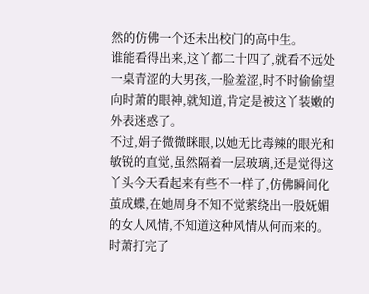然的仿佛一个还未出校门的高中生。
谁能看得出来,这丫都二十四了,就看不远处一桌青涩的大男孩,一脸羞涩,时不时偷偷望向时萧的眼神,就知道,肯定是被这丫装嫩的外表迷惑了。
不过,娟子微微眯眼,以她无比毒辣的眼光和敏锐的直觉,虽然隔着一层玻璃,还是觉得这丫头今天看起来有些不一样了,仿佛瞬间化茧成蝶,在她周身不知不觉萦绕出一股妩媚的女人风情,不知道这种风情从何而来的。
时萧打完了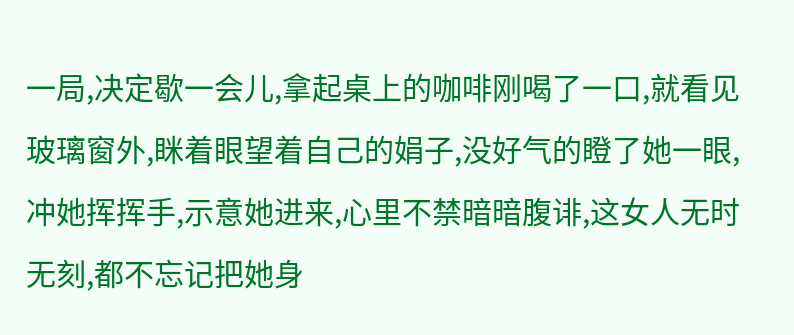一局,决定歇一会儿,拿起桌上的咖啡刚喝了一口,就看见玻璃窗外,眯着眼望着自己的娟子,没好气的瞪了她一眼,冲她挥挥手,示意她进来,心里不禁暗暗腹诽,这女人无时无刻,都不忘记把她身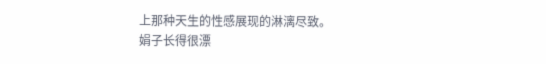上那种天生的性感展现的淋漓尽致。
娟子长得很漂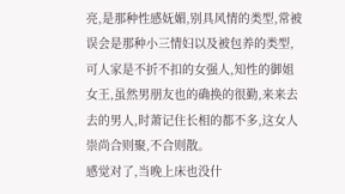亮,是那种性感妩媚,别具风情的类型,常被误会是那种小三情妇以及被包养的类型,可人家是不折不扣的女强人,知性的御姐女王,虽然男朋友也的确换的很勤,来来去去的男人,时萧记住长相的都不多,这女人崇尚合则聚,不合则散。
感觉对了,当晚上床也没什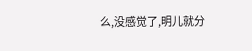么,没感觉了,明儿就分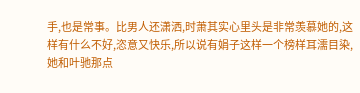手,也是常事。比男人还潇洒,时萧其实心里头是非常羡慕她的,这样有什么不好,恣意又快乐,所以说有娟子这样一个榜样耳濡目染,她和叶驰那点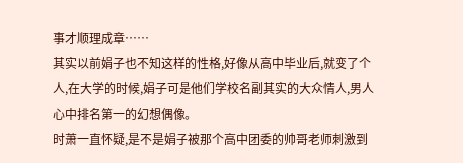事才顺理成章……
其实以前娟子也不知这样的性格,好像从高中毕业后,就变了个人,在大学的时候,娟子可是他们学校名副其实的大众情人,男人心中排名第一的幻想偶像。
时萧一直怀疑,是不是娟子被那个高中团委的帅哥老师刺激到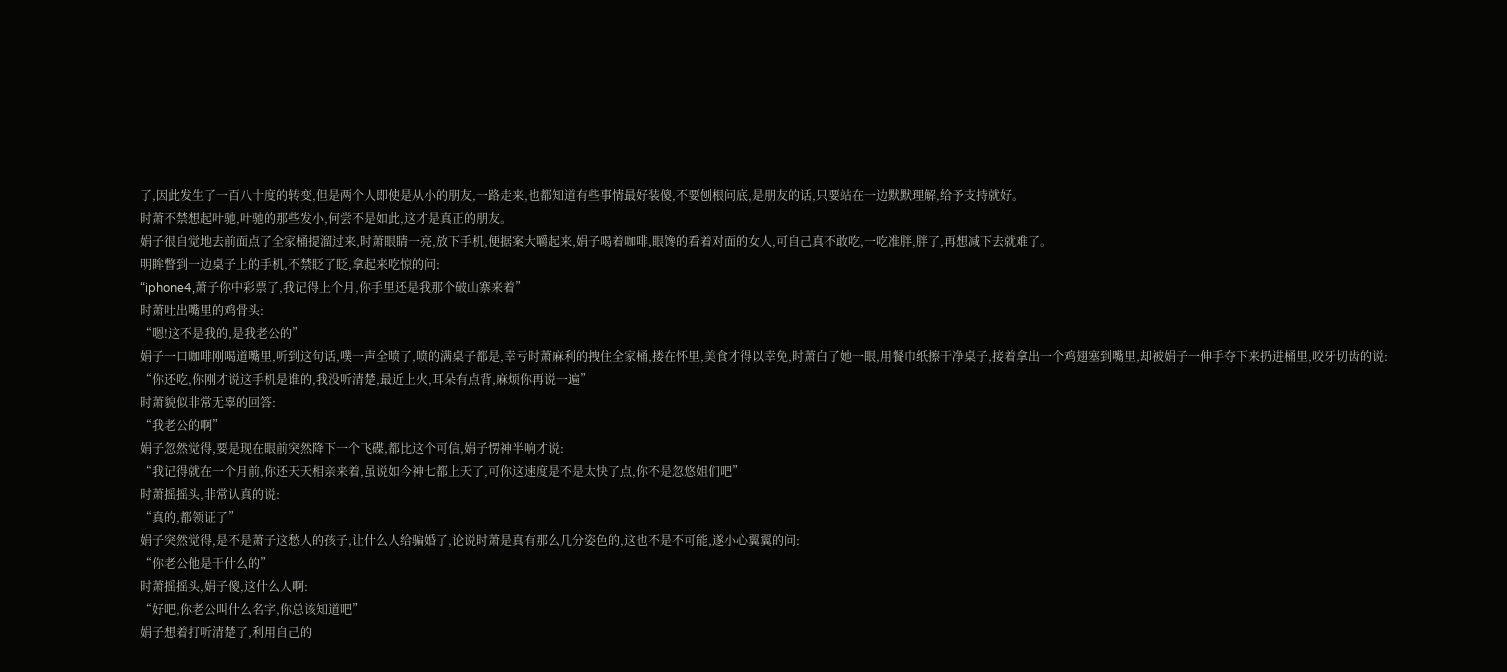了,因此发生了一百八十度的转变,但是两个人即使是从小的朋友,一路走来,也都知道有些事情最好装傻,不要刨根问底,是朋友的话,只要站在一边默默理解,给予支持就好。
时萧不禁想起叶驰,叶驰的那些发小,何尝不是如此,这才是真正的朋友。
娟子很自觉地去前面点了全家桶提溜过来,时萧眼睛一亮,放下手机,便据案大嚼起来,娟子喝着咖啡,眼馋的看着对面的女人,可自己真不敢吃,一吃准胖,胖了,再想减下去就难了。
明眸瞥到一边桌子上的手机,不禁眨了眨,拿起来吃惊的问:
“iphone4,萧子你中彩票了,我记得上个月,你手里还是我那个破山寨来着”
时萧吐出嘴里的鸡骨头:
“嗯!这不是我的,是我老公的”
娟子一口咖啡刚喝道嘴里,听到这句话,噗一声全喷了,喷的满桌子都是,幸亏时萧麻利的拽住全家桶,搂在怀里,美食才得以幸免,时萧白了她一眼,用餐巾纸擦干净桌子,接着拿出一个鸡翅塞到嘴里,却被娟子一伸手夺下来扔进桶里,咬牙切齿的说:
“你还吃,你刚才说这手机是谁的,我没听清楚,最近上火,耳朵有点背,麻烦你再说一遍”
时萧貌似非常无辜的回答:
“我老公的啊”
娟子忽然觉得,要是现在眼前突然降下一个飞碟,都比这个可信,娟子愣神半响才说:
“我记得就在一个月前,你还天天相亲来着,虽说如今神七都上天了,可你这速度是不是太快了点,你不是忽悠姐们吧”
时萧摇摇头,非常认真的说:
“真的,都领证了”
娟子突然觉得,是不是萧子这愁人的孩子,让什么人给骗婚了,论说时萧是真有那么几分姿色的,这也不是不可能,遂小心翼翼的问:
“你老公他是干什么的”
时萧摇摇头,娟子傻,这什么人啊:
“好吧,你老公叫什么名字,你总该知道吧”
娟子想着打听清楚了,利用自己的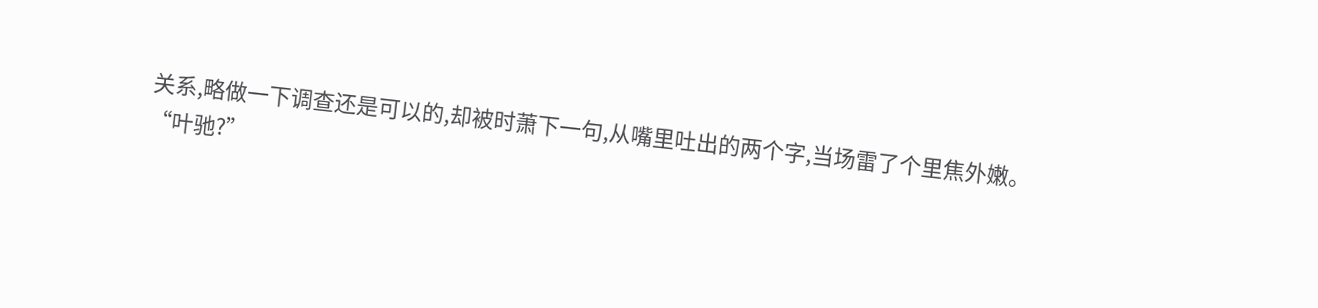关系,略做一下调查还是可以的,却被时萧下一句,从嘴里吐出的两个字,当场雷了个里焦外嫩。
“叶驰?”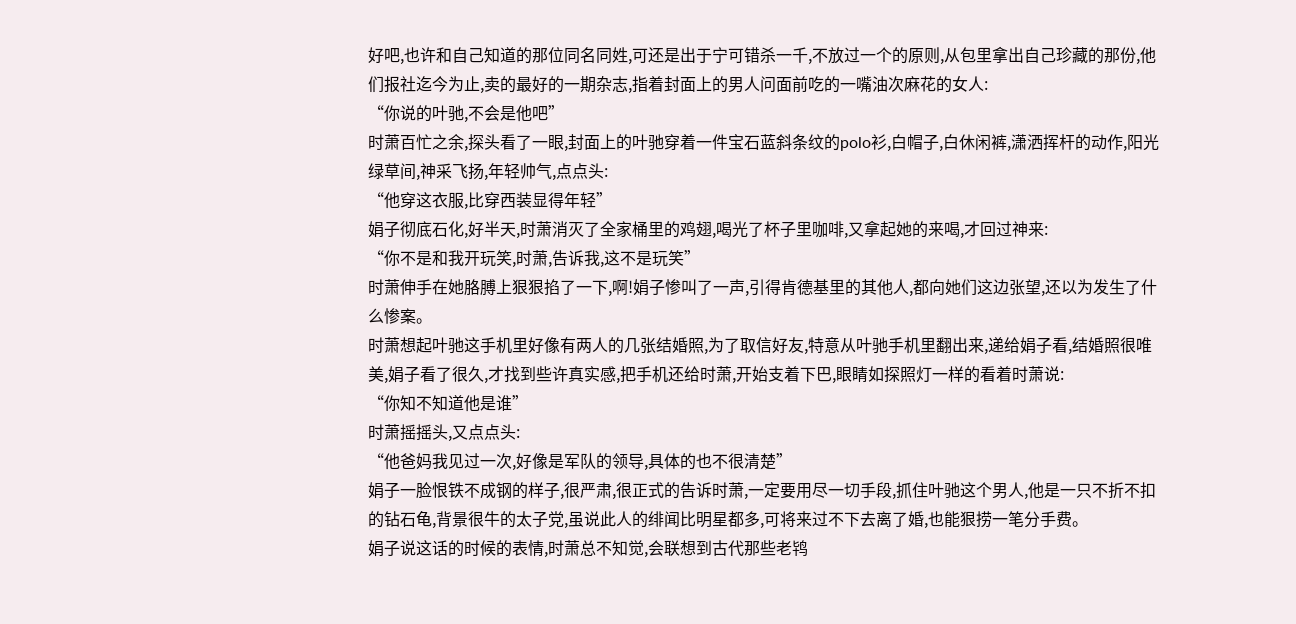好吧,也许和自己知道的那位同名同姓,可还是出于宁可错杀一千,不放过一个的原则,从包里拿出自己珍藏的那份,他们报社迄今为止,卖的最好的一期杂志,指着封面上的男人问面前吃的一嘴油次麻花的女人:
“你说的叶驰,不会是他吧”
时萧百忙之余,探头看了一眼,封面上的叶驰穿着一件宝石蓝斜条纹的polo衫,白帽子,白休闲裤,潇洒挥杆的动作,阳光绿草间,神采飞扬,年轻帅气,点点头:
“他穿这衣服,比穿西装显得年轻”
娟子彻底石化,好半天,时萧消灭了全家桶里的鸡翅,喝光了杯子里咖啡,又拿起她的来喝,才回过神来:
“你不是和我开玩笑,时萧,告诉我,这不是玩笑”
时萧伸手在她胳膊上狠狠掐了一下,啊!娟子惨叫了一声,引得肯德基里的其他人,都向她们这边张望,还以为发生了什么惨案。
时萧想起叶驰这手机里好像有两人的几张结婚照,为了取信好友,特意从叶驰手机里翻出来,递给娟子看,结婚照很唯美,娟子看了很久,才找到些许真实感,把手机还给时萧,开始支着下巴,眼睛如探照灯一样的看着时萧说:
“你知不知道他是谁”
时萧摇摇头,又点点头:
“他爸妈我见过一次,好像是军队的领导,具体的也不很清楚”
娟子一脸恨铁不成钢的样子,很严肃,很正式的告诉时萧,一定要用尽一切手段,抓住叶驰这个男人,他是一只不折不扣的钻石龟,背景很牛的太子党,虽说此人的绯闻比明星都多,可将来过不下去离了婚,也能狠捞一笔分手费。
娟子说这话的时候的表情,时萧总不知觉,会联想到古代那些老鸨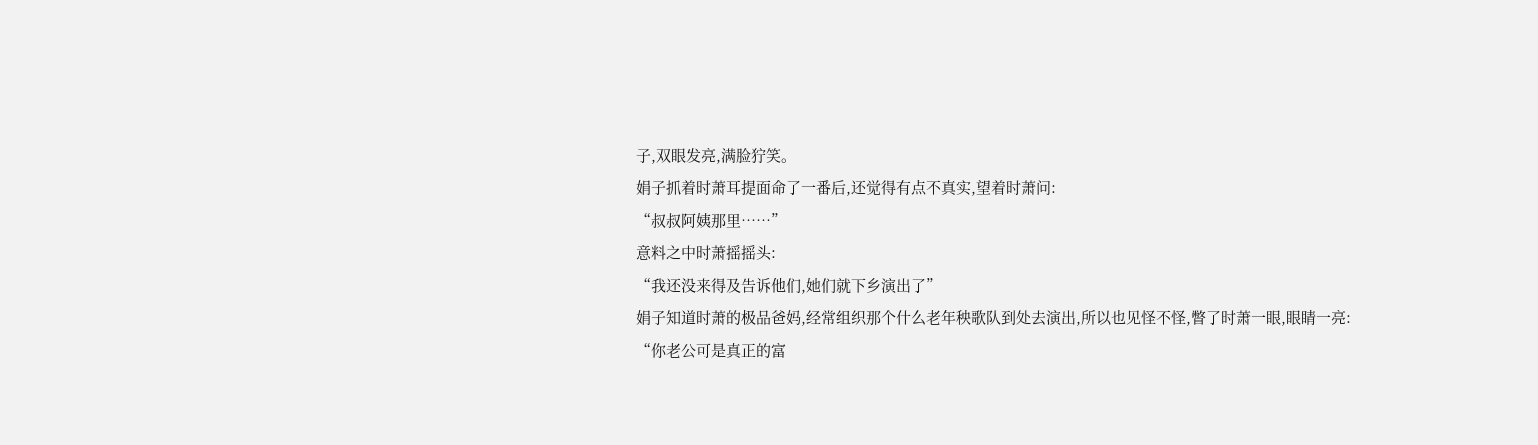子,双眼发亮,满脸狞笑。
娟子抓着时萧耳提面命了一番后,还觉得有点不真实,望着时萧问:
“叔叔阿姨那里……”
意料之中时萧摇摇头:
“我还没来得及告诉他们,她们就下乡演出了”
娟子知道时萧的极品爸妈,经常组织那个什么老年秧歌队到处去演出,所以也见怪不怪,瞥了时萧一眼,眼睛一亮:
“你老公可是真正的富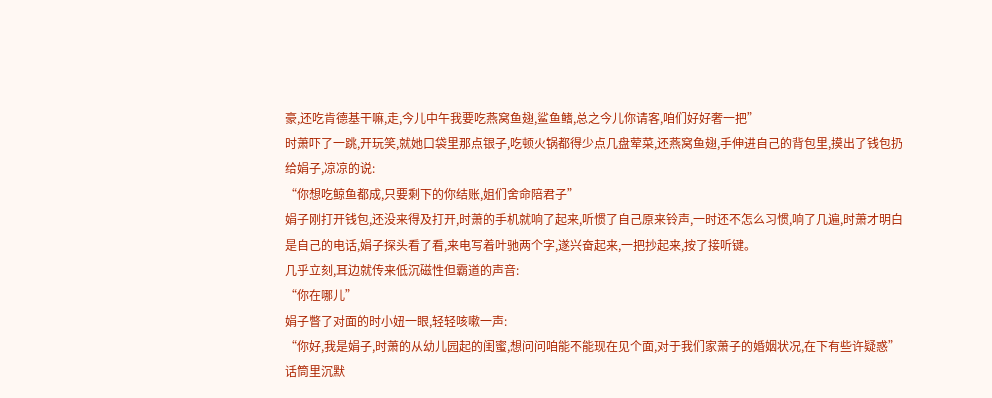豪,还吃肯德基干嘛,走,今儿中午我要吃燕窝鱼翅,鲨鱼鳍,总之今儿你请客,咱们好好奢一把”
时萧吓了一跳,开玩笑,就她口袋里那点银子,吃顿火锅都得少点几盘荤菜,还燕窝鱼翅,手伸进自己的背包里,摸出了钱包扔给娟子,凉凉的说:
“你想吃鲸鱼都成,只要剩下的你结账,姐们舍命陪君子”
娟子刚打开钱包,还没来得及打开,时萧的手机就响了起来,听惯了自己原来铃声,一时还不怎么习惯,响了几遍,时萧才明白是自己的电话,娟子探头看了看,来电写着叶驰两个字,遂兴奋起来,一把抄起来,按了接听键。
几乎立刻,耳边就传来低沉磁性但霸道的声音:
“你在哪儿”
娟子瞥了对面的时小妞一眼,轻轻咳嗽一声:
“你好,我是娟子,时萧的从幼儿园起的闺蜜,想问问咱能不能现在见个面,对于我们家萧子的婚姻状况,在下有些许疑惑”
话筒里沉默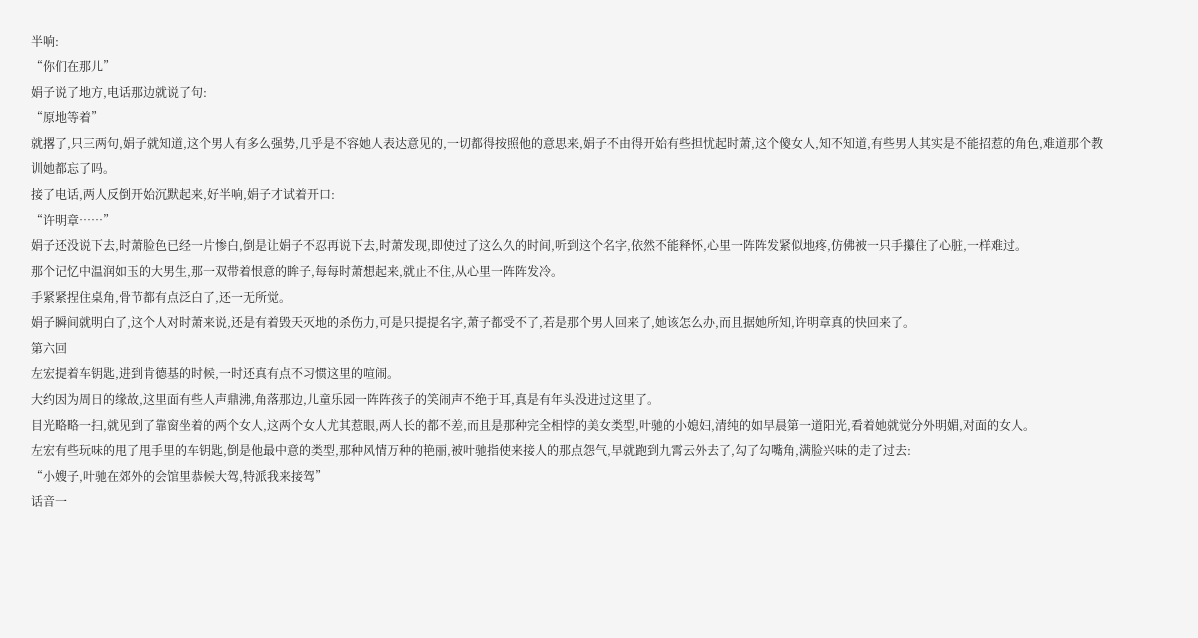半响:
“你们在那儿”
娟子说了地方,电话那边就说了句:
“原地等着”
就撂了,只三两句,娟子就知道,这个男人有多么强势,几乎是不容她人表达意见的,一切都得按照他的意思来,娟子不由得开始有些担忧起时萧,这个傻女人,知不知道,有些男人其实是不能招惹的角色,难道那个教训她都忘了吗。
接了电话,两人反倒开始沉默起来,好半响,娟子才试着开口:
“许明章……”
娟子还没说下去,时萧脸色已经一片惨白,倒是让娟子不忍再说下去,时萧发现,即使过了这么久的时间,听到这个名字,依然不能释怀,心里一阵阵发紧似地疼,仿佛被一只手攥住了心脏,一样难过。
那个记忆中温润如玉的大男生,那一双带着恨意的眸子,每每时萧想起来,就止不住,从心里一阵阵发冷。
手紧紧捏住桌角,骨节都有点泛白了,还一无所觉。
娟子瞬间就明白了,这个人对时萧来说,还是有着毁天灭地的杀伤力,可是只提提名字,萧子都受不了,若是那个男人回来了,她该怎么办,而且据她所知,许明章真的快回来了。
第六回
左宏提着车钥匙,进到肯德基的时候,一时还真有点不习惯这里的喧闹。
大约因为周日的缘故,这里面有些人声鼎沸,角落那边,儿童乐园一阵阵孩子的笑闹声不绝于耳,真是有年头没进过这里了。
目光略略一扫,就见到了靠窗坐着的两个女人,这两个女人尤其惹眼,两人长的都不差,而且是那种完全相悖的美女类型,叶驰的小媳妇,清纯的如早晨第一道阳光,看着她就觉分外明媚,对面的女人。
左宏有些玩味的甩了甩手里的车钥匙,倒是他最中意的类型,那种风情万种的艳丽,被叶驰指使来接人的那点怨气,早就跑到九霄云外去了,勾了勾嘴角,满脸兴味的走了过去:
“小嫂子,叶驰在郊外的会馆里恭候大驾,特派我来接驾”
话音一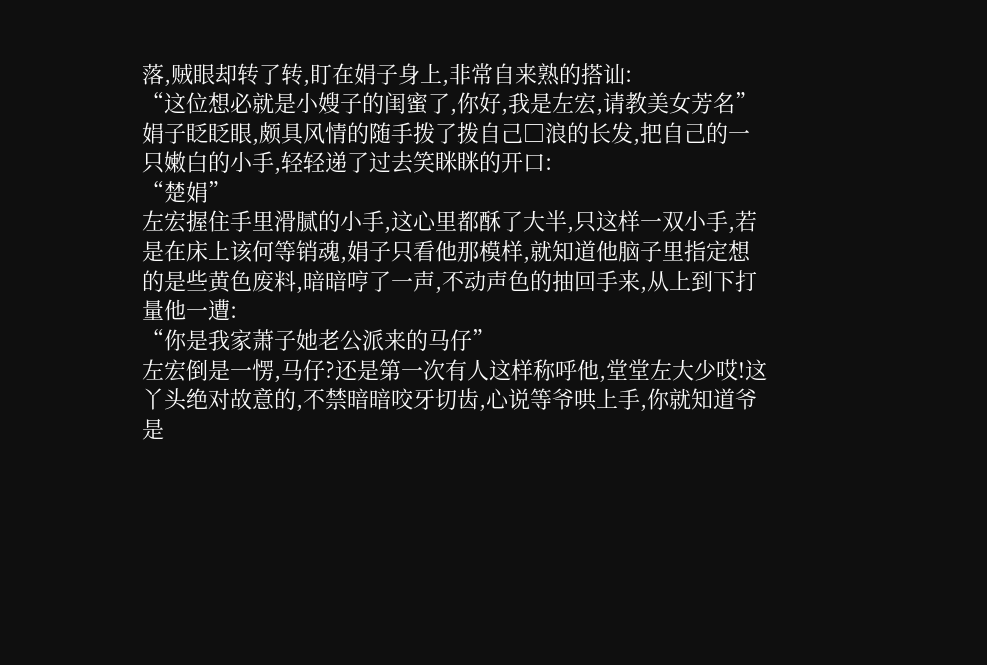落,贼眼却转了转,盯在娟子身上,非常自来熟的搭讪:
“这位想必就是小嫂子的闺蜜了,你好,我是左宏,请教美女芳名”
娟子眨眨眼,颇具风情的随手拨了拨自己□浪的长发,把自己的一只嫩白的小手,轻轻递了过去笑眯眯的开口:
“楚娟”
左宏握住手里滑腻的小手,这心里都酥了大半,只这样一双小手,若是在床上该何等销魂,娟子只看他那模样,就知道他脑子里指定想的是些黄色废料,暗暗哼了一声,不动声色的抽回手来,从上到下打量他一遭:
“你是我家萧子她老公派来的马仔”
左宏倒是一愣,马仔?还是第一次有人这样称呼他,堂堂左大少哎!这丫头绝对故意的,不禁暗暗咬牙切齿,心说等爷哄上手,你就知道爷是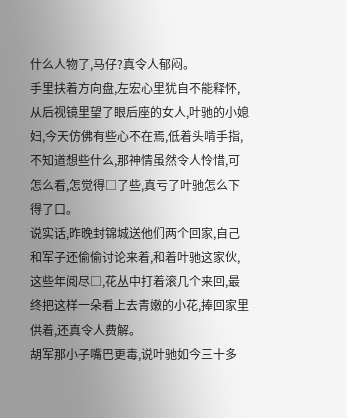什么人物了,马仔?真令人郁闷。
手里扶着方向盘,左宏心里犹自不能释怀,从后视镜里望了眼后座的女人,叶驰的小媳妇,今天仿佛有些心不在焉,低着头啃手指,不知道想些什么,那神情虽然令人怜惜,可怎么看,怎觉得□了些,真亏了叶驰怎么下得了口。
说实话,昨晚封锦城送他们两个回家,自己和军子还偷偷讨论来着,和着叶驰这家伙,这些年阅尽□,花丛中打着滚几个来回,最终把这样一朵看上去青嫩的小花,捧回家里供着,还真令人费解。
胡军那小子嘴巴更毒,说叶驰如今三十多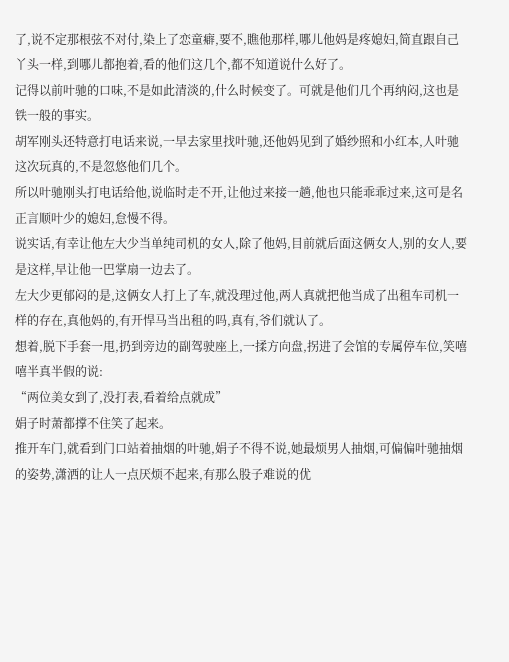了,说不定那根弦不对付,染上了恋童癖,要不,瞧他那样,哪儿他妈是疼媳妇,简直跟自己丫头一样,到哪儿都抱着,看的他们这几个,都不知道说什么好了。
记得以前叶驰的口味,不是如此清淡的,什么时候变了。可就是他们几个再纳闷,这也是铁一般的事实。
胡军刚头还特意打电话来说,一早去家里找叶驰,还他妈见到了婚纱照和小红本,人叶驰这次玩真的,不是忽悠他们几个。
所以叶驰刚头打电话给他,说临时走不开,让他过来接一趟,他也只能乖乖过来,这可是名正言顺叶少的媳妇,怠慢不得。
说实话,有幸让他左大少当单纯司机的女人,除了他妈,目前就后面这俩女人,别的女人,要是这样,早让他一巴掌扇一边去了。
左大少更郁闷的是,这俩女人打上了车,就没理过他,两人真就把他当成了出租车司机一样的存在,真他妈的,有开悍马当出租的吗,真有,爷们就认了。
想着,脱下手套一甩,扔到旁边的副驾驶座上,一揉方向盘,拐进了会馆的专属停车位,笑嘻嘻半真半假的说:
“两位美女到了,没打表,看着给点就成”
娟子时萧都撑不住笑了起来。
推开车门,就看到门口站着抽烟的叶驰,娟子不得不说,她最烦男人抽烟,可偏偏叶驰抽烟的姿势,潇洒的让人一点厌烦不起来,有那么股子难说的优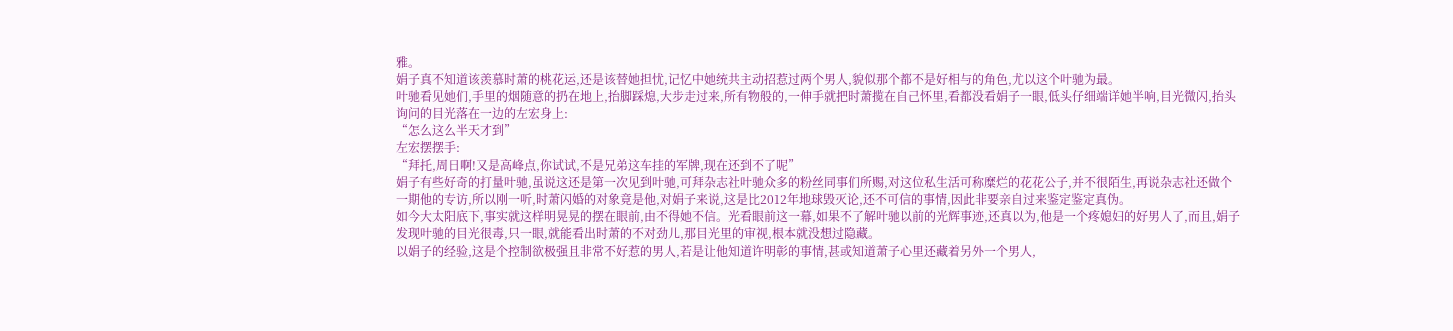雅。
娟子真不知道该羡慕时萧的桃花运,还是该替她担忧,记忆中她统共主动招惹过两个男人,貌似那个都不是好相与的角色,尤以这个叶驰为最。
叶驰看见她们,手里的烟随意的扔在地上,抬脚踩熄,大步走过来,所有物般的,一伸手就把时萧揽在自己怀里,看都没看娟子一眼,低头仔细端详她半响,目光微闪,抬头询问的目光落在一边的左宏身上:
“怎么这么半天才到”
左宏摆摆手:
“拜托,周日啊!又是高峰点,你试试,不是兄弟这车挂的军牌,现在还到不了呢”
娟子有些好奇的打量叶驰,虽说这还是第一次见到叶驰,可拜杂志社叶驰众多的粉丝同事们所赐,对这位私生活可称糜烂的花花公子,并不很陌生,再说杂志社还做个一期他的专访,所以刚一听,时萧闪婚的对象竟是他,对娟子来说,这是比2012年地球毁灭论,还不可信的事情,因此非要亲自过来鉴定鉴定真伪。
如今大太阳底下,事实就这样明晃晃的摆在眼前,由不得她不信。光看眼前这一幕,如果不了解叶驰以前的光辉事迹,还真以为,他是一个疼媳妇的好男人了,而且,娟子发现叶驰的目光很毒,只一眼,就能看出时萧的不对劲儿,那目光里的审视,根本就没想过隐藏。
以娟子的经验,这是个控制欲极强且非常不好惹的男人,若是让他知道许明彰的事情,甚或知道萧子心里还藏着另外一个男人,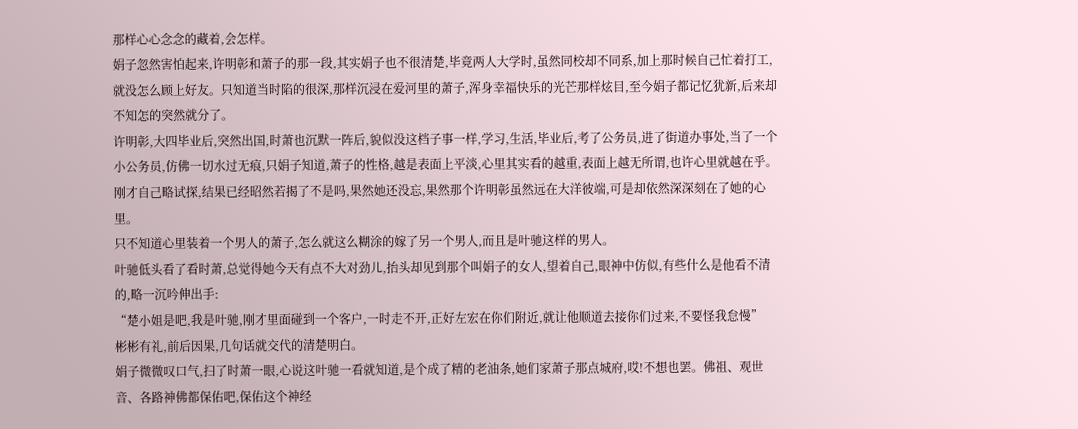那样心心念念的藏着,会怎样。
娟子忽然害怕起来,许明彰和萧子的那一段,其实娟子也不很清楚,毕竟两人大学时,虽然同校却不同系,加上那时候自己忙着打工,就没怎么顾上好友。只知道当时陷的很深,那样沉浸在爱河里的萧子,浑身幸福快乐的光芒那样炫目,至今娟子都记忆犹新,后来却不知怎的突然就分了。
许明彰,大四毕业后,突然出国,时萧也沉默一阵后,貌似没这档子事一样,学习,生活,毕业后,考了公务员,进了街道办事处,当了一个小公务员,仿佛一切水过无痕,只娟子知道,萧子的性格,越是表面上平淡,心里其实看的越重,表面上越无所谓,也许心里就越在乎。
刚才自己略试探,结果已经昭然若揭了不是吗,果然她还没忘,果然那个许明彰虽然远在大洋彼端,可是却依然深深刻在了她的心里。
只不知道心里装着一个男人的萧子,怎么就这么糊涂的嫁了另一个男人,而且是叶驰这样的男人。
叶驰低头看了看时萧,总觉得她今天有点不大对劲儿,抬头却见到那个叫娟子的女人,望着自己,眼神中仿似,有些什么是他看不清的,略一沉吟伸出手:
“楚小姐是吧,我是叶驰,刚才里面碰到一个客户,一时走不开,正好左宏在你们附近,就让他顺道去接你们过来,不要怪我怠慢”
彬彬有礼,前后因果,几句话就交代的清楚明白。
娟子微微叹口气,扫了时萧一眼,心说这叶驰一看就知道,是个成了精的老油条,她们家萧子那点城府,哎!不想也罢。佛祖、观世音、各路神佛都保佑吧,保佑这个神经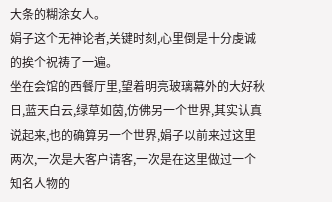大条的糊涂女人。
娟子这个无神论者,关键时刻,心里倒是十分虔诚的挨个祝祷了一遍。
坐在会馆的西餐厅里,望着明亮玻璃幕外的大好秋日,蓝天白云,绿草如茵,仿佛另一个世界,其实认真说起来,也的确算另一个世界,娟子以前来过这里两次,一次是大客户请客,一次是在这里做过一个知名人物的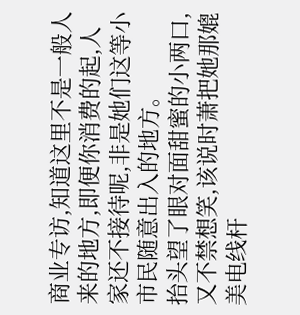商业专访,知道这里不是一般人来的地方,即便你消费的起,人家还不接待呢,非是她们这等小市民随意出入的地方。
抬头望了眼对面甜蜜的小两口,又不禁想笑,该说时萧把她那媲美电线杆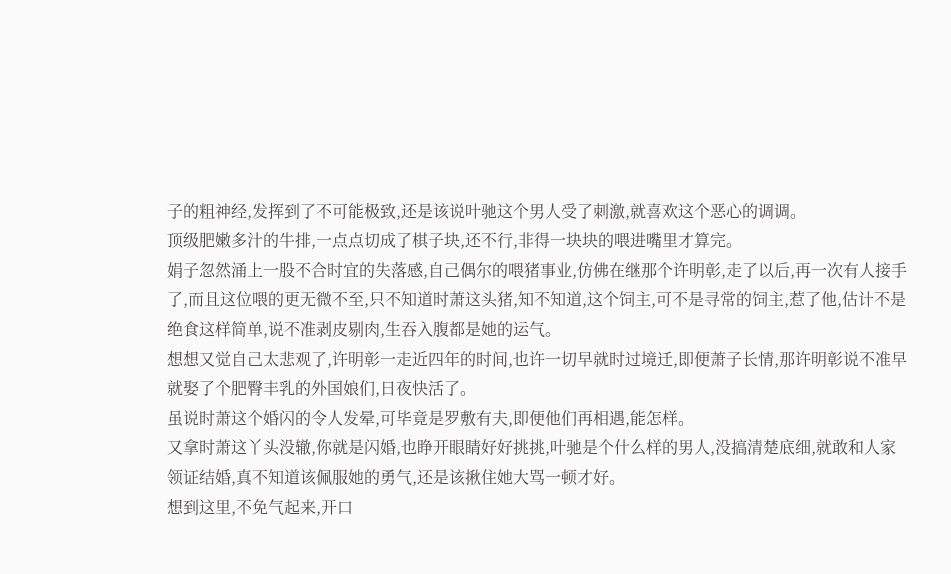子的粗神经,发挥到了不可能极致,还是该说叶驰这个男人受了刺激,就喜欢这个恶心的调调。
顶级肥嫩多汁的牛排,一点点切成了棋子块,还不行,非得一块块的喂进嘴里才算完。
娟子忽然涌上一股不合时宜的失落感,自己偶尔的喂猪事业,仿佛在继那个许明彰,走了以后,再一次有人接手了,而且这位喂的更无微不至,只不知道时萧这头猪,知不知道,这个饲主,可不是寻常的饲主,惹了他,估计不是绝食这样简单,说不准剥皮剔肉,生吞入腹都是她的运气。
想想又觉自己太悲观了,许明彰一走近四年的时间,也许一切早就时过境迁,即便萧子长情,那许明彰说不准早就娶了个肥臀丰乳的外国娘们,日夜快活了。
虽说时萧这个婚闪的令人发晕,可毕竟是罗敷有夫,即便他们再相遇,能怎样。
又拿时萧这丫头没辙,你就是闪婚,也睁开眼睛好好挑挑,叶驰是个什么样的男人,没搞清楚底细,就敢和人家领证结婚,真不知道该佩服她的勇气,还是该揪住她大骂一顿才好。
想到这里,不免气起来,开口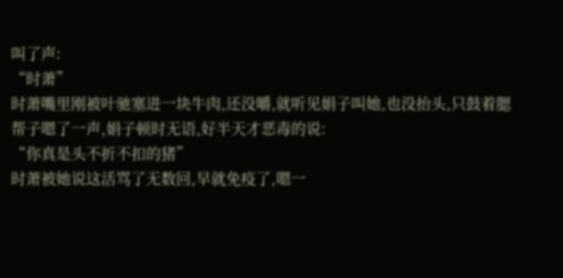叫了声:
“时萧”
时萧嘴里刚被叶驰塞进一块牛肉,还没嚼,就听见娟子叫她,也没抬头,只鼓着腮帮子嗯了一声,娟子顿时无语,好半天才恶毒的说:
“你真是头不折不扣的猪”
时萧被她说这活骂了无数回,早就免疫了,嗯一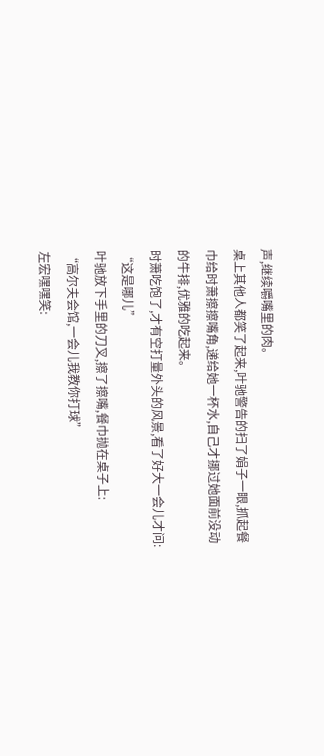声,继续嚼嘴里的肉。
桌上其他人都笑了起来,叶驰警告的扫了娟子一眼,抓起餐巾给时萧擦擦嘴角,递给她一杯水,自己才挪过她面前没动的牛排,优雅的吃起来。
时萧吃饱了,才有空打量外头的风景,看了好大一会儿才问:
“这是哪儿”
叶驰放下手里的刀叉,擦了擦嘴,餐巾抛在桌子上:
“高尔夫会馆,一会儿我教你打球”
左宏嘿嘿笑: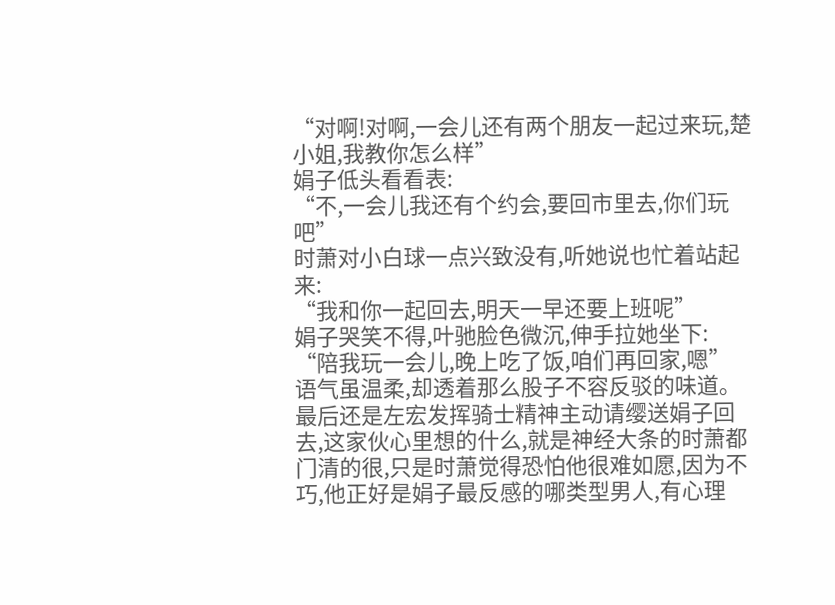“对啊!对啊,一会儿还有两个朋友一起过来玩,楚小姐,我教你怎么样”
娟子低头看看表:
“不,一会儿我还有个约会,要回市里去,你们玩吧”
时萧对小白球一点兴致没有,听她说也忙着站起来:
“我和你一起回去,明天一早还要上班呢”
娟子哭笑不得,叶驰脸色微沉,伸手拉她坐下:
“陪我玩一会儿,晚上吃了饭,咱们再回家,嗯”
语气虽温柔,却透着那么股子不容反驳的味道。
最后还是左宏发挥骑士精神主动请缨送娟子回去,这家伙心里想的什么,就是神经大条的时萧都门清的很,只是时萧觉得恐怕他很难如愿,因为不巧,他正好是娟子最反感的哪类型男人,有心理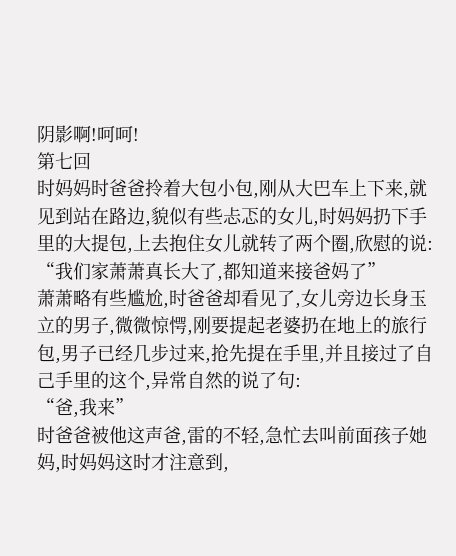阴影啊!呵呵!
第七回
时妈妈时爸爸拎着大包小包,刚从大巴车上下来,就见到站在路边,貌似有些忐忑的女儿,时妈妈扔下手里的大提包,上去抱住女儿就转了两个圈,欣慰的说:
“我们家萧萧真长大了,都知道来接爸妈了”
萧萧略有些尴尬,时爸爸却看见了,女儿旁边长身玉立的男子,微微惊愕,刚要提起老婆扔在地上的旅行包,男子已经几步过来,抢先提在手里,并且接过了自己手里的这个,异常自然的说了句:
“爸,我来”
时爸爸被他这声爸,雷的不轻,急忙去叫前面孩子她妈,时妈妈这时才注意到,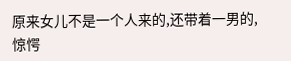原来女儿不是一个人来的,还带着一男的,惊愕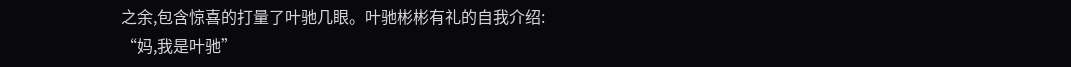之余,包含惊喜的打量了叶驰几眼。叶驰彬彬有礼的自我介绍:
“妈,我是叶驰”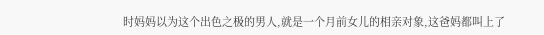时妈妈以为这个出色之极的男人,就是一个月前女儿的相亲对象,这爸妈都叫上了